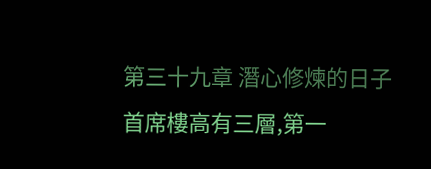第三十九章 潛心修煉的日子
首席樓高有三層,第一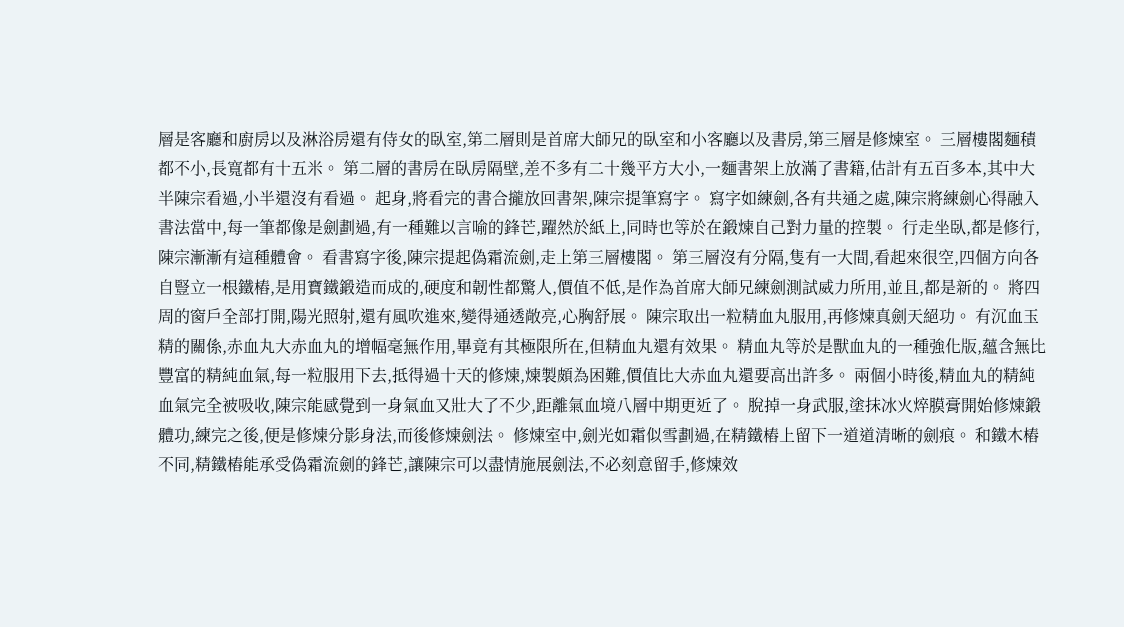層是客廳和廚房以及淋浴房還有侍女的臥室,第二層則是首席大師兄的臥室和小客廳以及書房,第三層是修煉室。 三層樓閣麵積都不小,長寬都有十五米。 第二層的書房在臥房隔壁,差不多有二十幾平方大小,一麵書架上放滿了書籍,估計有五百多本,其中大半陳宗看過,小半還沒有看過。 起身,將看完的書合攏放回書架,陳宗提筆寫字。 寫字如練劍,各有共通之處,陳宗將練劍心得融入書法當中,每一筆都像是劍劃過,有一種難以言喻的鋒芒,躍然於紙上,同時也等於在鍛煉自己對力量的控製。 行走坐臥,都是修行,陳宗漸漸有這種體會。 看書寫字後,陳宗提起偽霜流劍,走上第三層樓閣。 第三層沒有分隔,隻有一大間,看起來很空,四個方向各自豎立一根鐵樁,是用寶鐵鍛造而成的,硬度和韌性都驚人,價值不低,是作為首席大師兄練劍測試威力所用,並且,都是新的。 將四周的窗戶全部打開,陽光照射,還有風吹進來,變得通透敞亮,心胸舒展。 陳宗取出一粒精血丸服用,再修煉真劍天絕功。 有沉血玉精的關係,赤血丸大赤血丸的增幅毫無作用,畢竟有其極限所在,但精血丸還有效果。 精血丸等於是獸血丸的一種強化版,蘊含無比豐富的精純血氣,每一粒服用下去,抵得過十天的修煉,煉製頗為困難,價值比大赤血丸還要高出許多。 兩個小時後,精血丸的精純血氣完全被吸收,陳宗能感覺到一身氣血又壯大了不少,距離氣血境八層中期更近了。 脫掉一身武服,塗抹冰火焠膜膏開始修煉鍛體功,練完之後,便是修煉分影身法,而後修煉劍法。 修煉室中,劍光如霜似雪劃過,在精鐵樁上留下一道道清晰的劍痕。 和鐵木樁不同,精鐵樁能承受偽霜流劍的鋒芒,讓陳宗可以盡情施展劍法,不必刻意留手,修煉效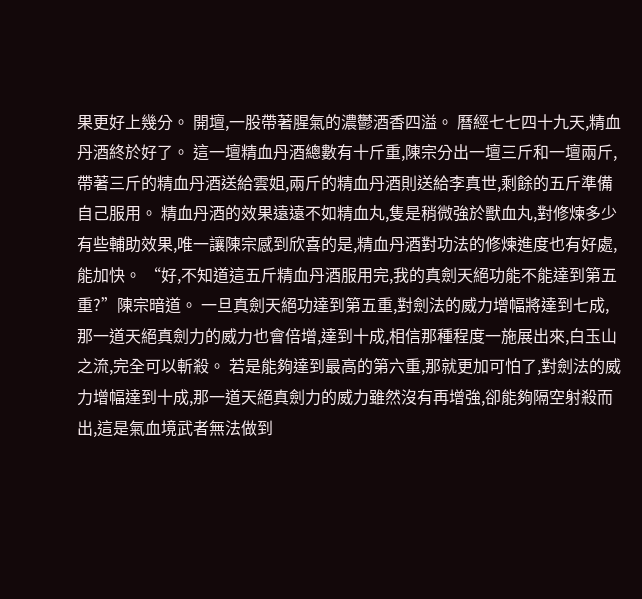果更好上幾分。 開壇,一股帶著腥氣的濃鬱酒香四溢。 曆經七七四十九天,精血丹酒終於好了。 這一壇精血丹酒總數有十斤重,陳宗分出一壇三斤和一壇兩斤,帶著三斤的精血丹酒送給雲姐,兩斤的精血丹酒則送給李真世,剩餘的五斤準備自己服用。 精血丹酒的效果遠遠不如精血丸,隻是稍微強於獸血丸,對修煉多少有些輔助效果,唯一讓陳宗感到欣喜的是,精血丹酒對功法的修煉進度也有好處,能加快。 “好,不知道這五斤精血丹酒服用完,我的真劍天絕功能不能達到第五重?”陳宗暗道。 一旦真劍天絕功達到第五重,對劍法的威力增幅將達到七成,那一道天絕真劍力的威力也會倍增,達到十成,相信那種程度一施展出來,白玉山之流,完全可以斬殺。 若是能夠達到最高的第六重,那就更加可怕了,對劍法的威力增幅達到十成,那一道天絕真劍力的威力雖然沒有再增強,卻能夠隔空射殺而出,這是氣血境武者無法做到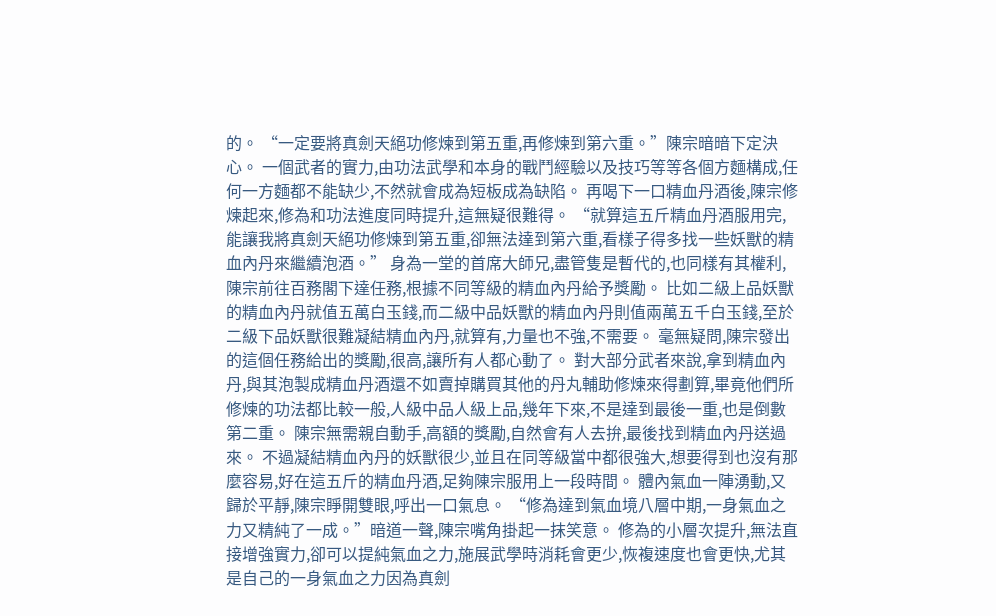的。 “一定要將真劍天絕功修煉到第五重,再修煉到第六重。”陳宗暗暗下定決心。 一個武者的實力,由功法武學和本身的戰鬥經驗以及技巧等等各個方麵構成,任何一方麵都不能缺少,不然就會成為短板成為缺陷。 再喝下一口精血丹酒後,陳宗修煉起來,修為和功法進度同時提升,這無疑很難得。 “就算這五斤精血丹酒服用完,能讓我將真劍天絕功修煉到第五重,卻無法達到第六重,看樣子得多找一些妖獸的精血內丹來繼續泡酒。” 身為一堂的首席大師兄,盡管隻是暫代的,也同樣有其權利,陳宗前往百務閣下達任務,根據不同等級的精血內丹給予獎勵。 比如二級上品妖獸的精血內丹就值五萬白玉錢,而二級中品妖獸的精血內丹則值兩萬五千白玉錢,至於二級下品妖獸很難凝結精血內丹,就算有,力量也不強,不需要。 毫無疑問,陳宗發出的這個任務給出的獎勵,很高,讓所有人都心動了。 對大部分武者來說,拿到精血內丹,與其泡製成精血丹酒還不如賣掉購買其他的丹丸輔助修煉來得劃算,畢竟他們所修煉的功法都比較一般,人級中品人級上品,幾年下來,不是達到最後一重,也是倒數第二重。 陳宗無需親自動手,高額的獎勵,自然會有人去拚,最後找到精血內丹送過來。 不過凝結精血內丹的妖獸很少,並且在同等級當中都很強大,想要得到也沒有那麼容易,好在這五斤的精血丹酒,足夠陳宗服用上一段時間。 體內氣血一陣湧動,又歸於平靜,陳宗睜開雙眼,呼出一口氣息。 “修為達到氣血境八層中期,一身氣血之力又精純了一成。”暗道一聲,陳宗嘴角掛起一抹笑意。 修為的小層次提升,無法直接增強實力,卻可以提純氣血之力,施展武學時消耗會更少,恢複速度也會更快,尤其是自己的一身氣血之力因為真劍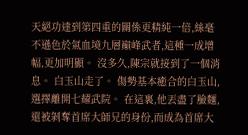天絕功達到第四重的關係更精純一倍,絲毫不遜色於氣血境九層巔峰武者,這種一成增幅,更加明顯。 沒多久,陳宗就接到了一個消息。 白玉山走了。 傷勢基本癒合的白玉山,選擇離開七耀武院。 在這裏,他丟盡了臉麵,還被剝奪首席大師兄的身份,而成為首席大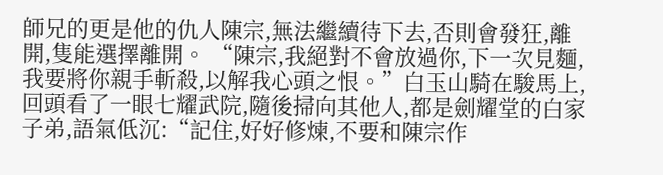師兄的更是他的仇人陳宗,無法繼續待下去,否則會發狂,離開,隻能選擇離開。 “陳宗,我絕對不會放過你,下一次見麵,我要將你親手斬殺,以解我心頭之恨。”白玉山騎在駿馬上,回頭看了一眼七耀武院,隨後掃向其他人,都是劍耀堂的白家子弟,語氣低沉:“記住,好好修煉,不要和陳宗作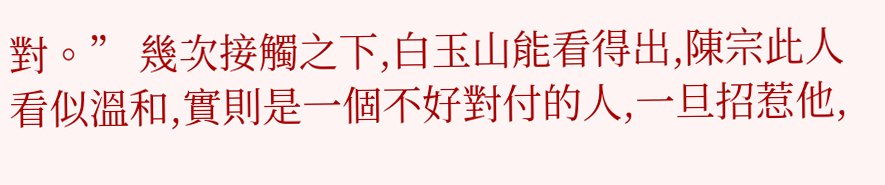對。” 幾次接觸之下,白玉山能看得出,陳宗此人看似溫和,實則是一個不好對付的人,一旦招惹他,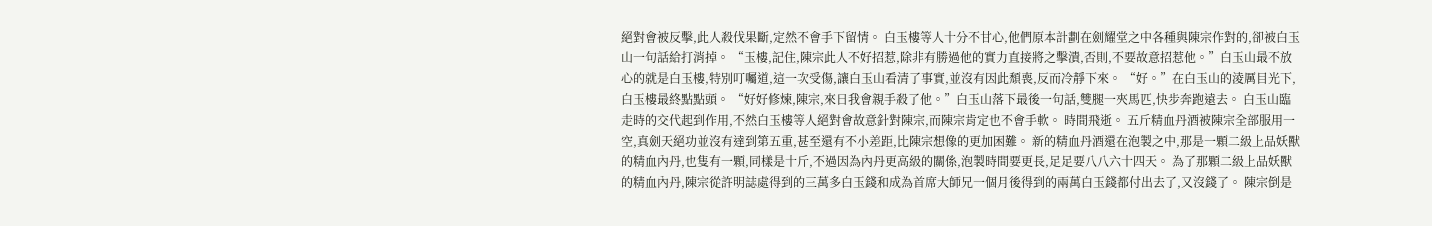絕對會被反擊,此人殺伐果斷,定然不會手下留情。 白玉樓等人十分不甘心,他們原本計劃在劍耀堂之中各種與陳宗作對的,卻被白玉山一句話給打消掉。 “玉樓,記住,陳宗此人不好招惹,除非有勝過他的實力直接將之擊潰,否則,不要故意招惹他。”白玉山最不放心的就是白玉樓,特別叮囑道,這一次受傷,讓白玉山看清了事實,並沒有因此頹喪,反而冷靜下來。 “好。”在白玉山的淩厲目光下,白玉樓最終點點頭。 “好好修煉,陳宗,來日我會親手殺了他。”白玉山落下最後一句話,雙腿一夾馬匹,快步奔跑遠去。 白玉山臨走時的交代起到作用,不然白玉樓等人絕對會故意針對陳宗,而陳宗肯定也不會手軟。 時間飛逝。 五斤精血丹酒被陳宗全部服用一空,真劍天絕功並沒有達到第五重,甚至還有不小差距,比陳宗想像的更加困難。 新的精血丹酒還在泡製之中,那是一顆二級上品妖獸的精血內丹,也隻有一顆,同樣是十斤,不過因為內丹更高級的關係,泡製時間要更長,足足要八八六十四天。 為了那顆二級上品妖獸的精血內丹,陳宗從許明誌處得到的三萬多白玉錢和成為首席大師兄一個月後得到的兩萬白玉錢都付出去了,又沒錢了。 陳宗倒是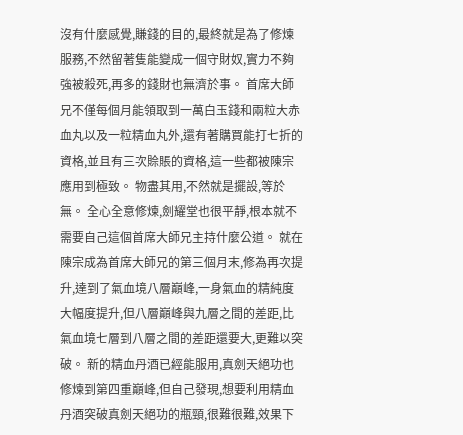沒有什麼感覺,賺錢的目的,最終就是為了修煉服務,不然留著隻能變成一個守財奴,實力不夠強被殺死,再多的錢財也無濟於事。 首席大師兄不僅每個月能領取到一萬白玉錢和兩粒大赤血丸以及一粒精血丸外,還有著購買能打七折的資格,並且有三次賒賬的資格,這一些都被陳宗應用到極致。 物盡其用,不然就是擺設,等於無。 全心全意修煉,劍耀堂也很平靜,根本就不需要自己這個首席大師兄主持什麼公道。 就在陳宗成為首席大師兄的第三個月末,修為再次提升,達到了氣血境八層巔峰,一身氣血的精純度大幅度提升,但八層巔峰與九層之間的差距,比氣血境七層到八層之間的差距還要大,更難以突破。 新的精血丹酒已經能服用,真劍天絕功也修煉到第四重巔峰,但自己發現,想要利用精血丹酒突破真劍天絕功的瓶頸,很難很難,效果下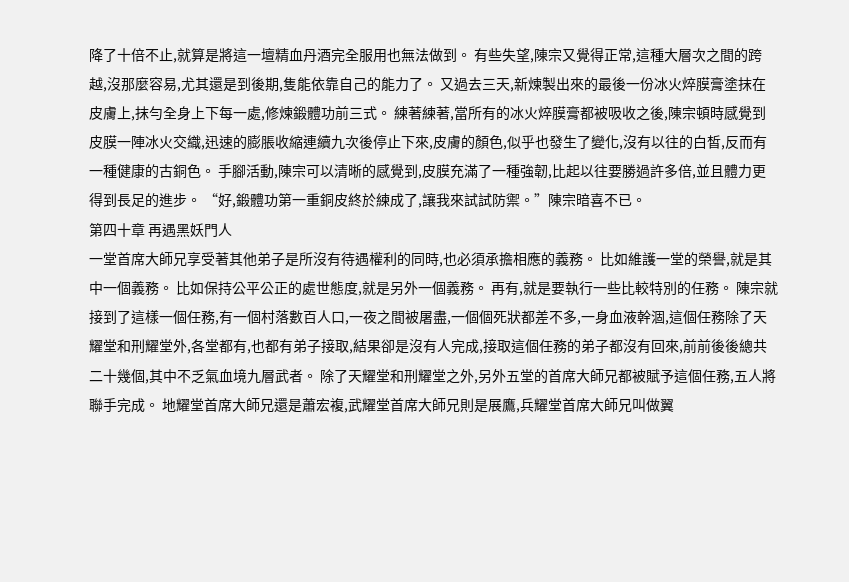降了十倍不止,就算是將這一壇精血丹酒完全服用也無法做到。 有些失望,陳宗又覺得正常,這種大層次之間的跨越,沒那麼容易,尤其還是到後期,隻能依靠自己的能力了。 又過去三天,新煉製出來的最後一份冰火焠膜膏塗抹在皮膚上,抹勻全身上下每一處,修煉鍛體功前三式。 練著練著,當所有的冰火焠膜膏都被吸收之後,陳宗頓時感覺到皮膜一陣冰火交織,迅速的膨脹收縮連續九次後停止下來,皮膚的顏色,似乎也發生了變化,沒有以往的白皙,反而有一種健康的古銅色。 手腳活動,陳宗可以清晰的感覺到,皮膜充滿了一種強韌,比起以往要勝過許多倍,並且體力更得到長足的進步。 “好,鍛體功第一重銅皮終於練成了,讓我來試試防禦。”陳宗暗喜不已。
第四十章 再遇黑妖門人
一堂首席大師兄享受著其他弟子是所沒有待遇權利的同時,也必須承擔相應的義務。 比如維護一堂的榮譽,就是其中一個義務。 比如保持公平公正的處世態度,就是另外一個義務。 再有,就是要執行一些比較特別的任務。 陳宗就接到了這樣一個任務,有一個村落數百人口,一夜之間被屠盡,一個個死狀都差不多,一身血液幹涸,這個任務除了天耀堂和刑耀堂外,各堂都有,也都有弟子接取,結果卻是沒有人完成,接取這個任務的弟子都沒有回來,前前後後總共二十幾個,其中不乏氣血境九層武者。 除了天耀堂和刑耀堂之外,另外五堂的首席大師兄都被賦予這個任務,五人將聯手完成。 地耀堂首席大師兄還是蕭宏複,武耀堂首席大師兄則是展鷹,兵耀堂首席大師兄叫做翼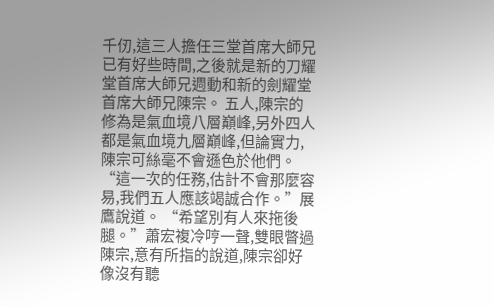千仞,這三人擔任三堂首席大師兄已有好些時間,之後就是新的刀耀堂首席大師兄週動和新的劍耀堂首席大師兄陳宗。 五人,陳宗的修為是氣血境八層巔峰,另外四人都是氣血境九層巔峰,但論實力,陳宗可絲毫不會遜色於他們。 “這一次的任務,估計不會那麼容易,我們五人應該竭誠合作。”展鷹說道。 “希望別有人來拖後腿。”蕭宏複冷哼一聲,雙眼瞥過陳宗,意有所指的說道,陳宗卻好像沒有聽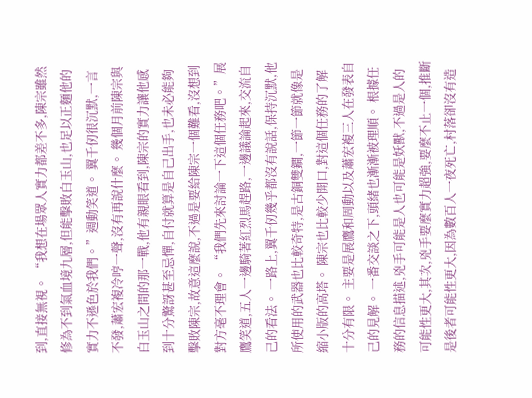到,直接無視。 “我想在場眾人實力都差不多,陳宗雖然修為不到氣血境九層,但能擊敗白玉山,也足以正麵他的實力不遜色於我們。”週動笑道。 翼千仞很沉默,一言不發,蕭宏複冷哼一聲,沒有再說什麼。 幾個月前陳宗與白玉山之間的那一戰,他有親眼看到,陳宗的實力讓他感到十分驚訝甚至忌憚,自付就算是自己出手,也未必能夠擊敗陳宗,故意這麼說,不過是要給陳宗一個難看,沒想到對方毫不理會。 “我們先來討論一下這個任務吧。”展鷹笑道,五人一邊騎著紅烈馬趕路,一邊議論起來,交流自己的看法。 一路上,翼千仞幾乎都沒有說話,保持沉默,他所使用的武器也比較奇特,是古銅雙鐧,一節一節就像是縮小版的高塔。 陳宗也比較少開口,對這個任務的了解十分有限。 主要是展鷹和周動以及蕭宏複三人在發表自己的見解。 一番交談之下,頭緒也漸漸被理順。 根據任務的信息描述,兇手可能是人也可能是妖獸,不過是人的可能性更大,其次,兇手要麼實力超強,要麼不止一個,推斷是後者可能性更大,因為數百人一夜死亡,村落卻沒有造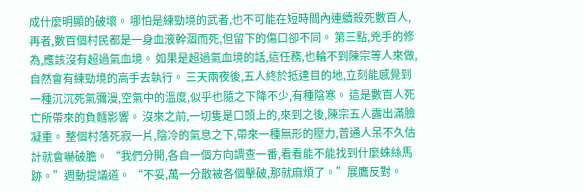成什麼明顯的破壞。 哪怕是練勁境的武者,也不可能在短時間內連續殺死數百人,再者,數百個村民都是一身血液幹涸而死,但留下的傷口卻不同。 第三點,兇手的修為,應該沒有超過氣血境。 如果是超過氣血境的話,這任務,也輪不到陳宗等人來做,自然會有練勁境的高手去執行。 三天兩夜後,五人終於抵達目的地,立刻能感覺到一種沉沉死氣彌漫,空氣中的溫度,似乎也隨之下降不少,有種陰寒。 這是數百人死亡所帶來的負麵影響。 沒來之前,一切隻是口頭上的,來到之後,陳宗五人露出滿臉凝重。 整個村落死寂一片,陰冷的氣息之下,帶來一種無形的壓力,普通人呆不久估計就會嚇破膽。 “我們分開,各自一個方向調查一番,看看能不能找到什麼蛛絲馬跡。”週動提議道。 “不妥,萬一分散被各個擊破,那就麻煩了。”展鷹反對。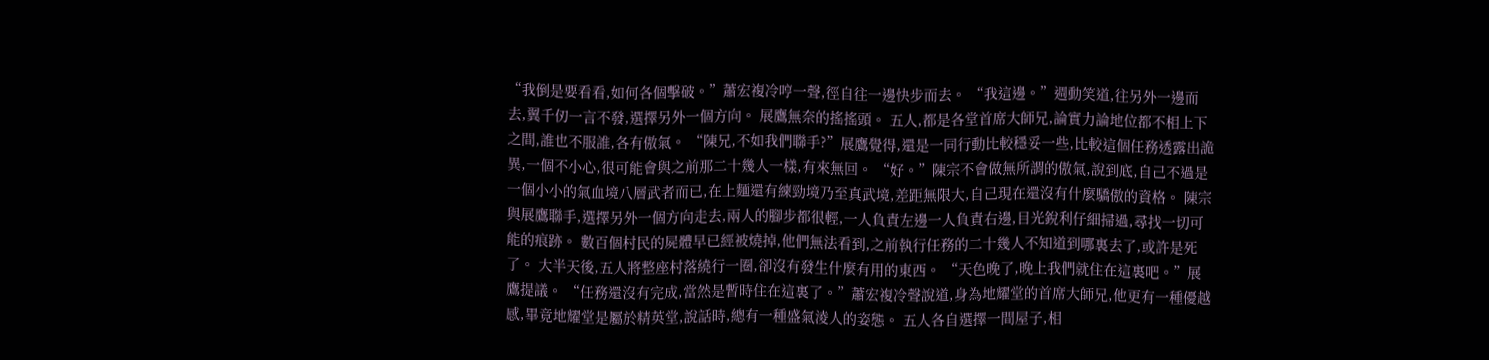“我倒是要看看,如何各個擊破。”蕭宏複冷哼一聲,徑自往一邊快步而去。 “我這邊。”週動笑道,往另外一邊而去,翼千仞一言不發,選擇另外一個方向。 展鷹無奈的搖搖頭。 五人,都是各堂首席大師兄,論實力論地位都不相上下之間,誰也不服誰,各有傲氣。 “陳兄,不如我們聯手?”展鷹覺得,還是一同行動比較穩妥一些,比較這個任務透露出詭異,一個不小心,很可能會與之前那二十幾人一樣,有來無回。 “好。”陳宗不會做無所謂的傲氣,說到底,自己不過是一個小小的氣血境八層武者而已,在上麵還有練勁境乃至真武境,差距無限大,自己現在還沒有什麼驕傲的資格。 陳宗與展鷹聯手,選擇另外一個方向走去,兩人的腳步都很輕,一人負責左邊一人負責右邊,目光銳利仔細掃過,尋找一切可能的痕跡。 數百個村民的屍體早已經被燒掉,他們無法看到,之前執行任務的二十幾人不知道到哪裏去了,或許是死了。 大半天後,五人將整座村落繞行一圈,卻沒有發生什麼有用的東西。 “天色晚了,晚上我們就住在這裏吧。”展鷹提議。 “任務還沒有完成,當然是暫時住在這裏了。”蕭宏複冷聲說道,身為地耀堂的首席大師兄,他更有一種優越感,畢竟地耀堂是屬於精英堂,說話時,總有一種盛氣淩人的姿態。 五人各自選擇一間屋子,相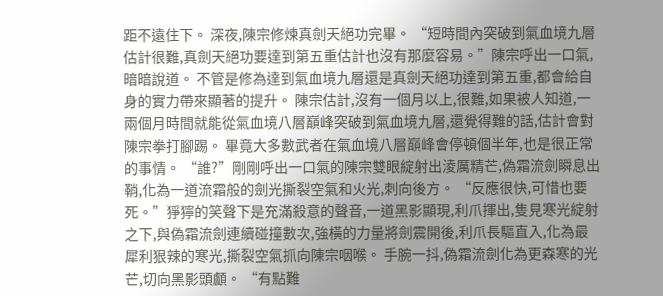距不遠住下。 深夜,陳宗修煉真劍天絕功完畢。 “短時間內突破到氣血境九層估計很難,真劍天絕功要達到第五重估計也沒有那麼容易。”陳宗呼出一口氣,暗暗說道。 不管是修為達到氣血境九層還是真劍天絕功達到第五重,都會給自身的實力帶來顯著的提升。 陳宗估計,沒有一個月以上,很難,如果被人知道,一兩個月時間就能從氣血境八層巔峰突破到氣血境九層,還覺得難的話,估計會對陳宗拳打腳踢。 畢竟大多數武者在氣血境八層巔峰會停頓個半年,也是很正常的事情。 “誰?”剛剛呼出一口氣的陳宗雙眼綻射出淩厲精芒,偽霜流劍瞬息出鞘,化為一道流霜般的劍光撕裂空氣和火光,刺向後方。 “反應很快,可惜也要死。”猙獰的笑聲下是充滿殺意的聲音,一道黑影顯現,利爪揮出,隻見寒光綻射之下,與偽霜流劍連續碰撞數次,強橫的力量將劍震開後,利爪長驅直入,化為最犀利狠辣的寒光,撕裂空氣抓向陳宗咽喉。 手腕一抖,偽霜流劍化為更森寒的光芒,切向黑影頭顱。 “有點難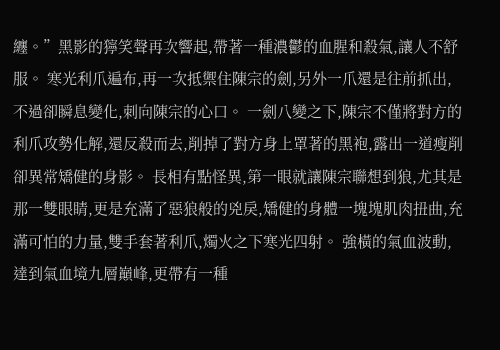纏。”黑影的獰笑聲再次響起,帶著一種濃鬱的血腥和殺氣,讓人不舒服。 寒光利爪遍布,再一次抵禦住陳宗的劍,另外一爪還是往前抓出,不過卻瞬息變化,刺向陳宗的心口。 一劍八變之下,陳宗不僅將對方的利爪攻勢化解,還反殺而去,削掉了對方身上罩著的黑袍,露出一道瘦削卻異常矯健的身影。 長相有點怪異,第一眼就讓陳宗聯想到狼,尤其是那一雙眼睛,更是充滿了惡狼般的兇戾,矯健的身體一塊塊肌肉扭曲,充滿可怕的力量,雙手套著利爪,燭火之下寒光四射。 強橫的氣血波動,達到氣血境九層巔峰,更帶有一種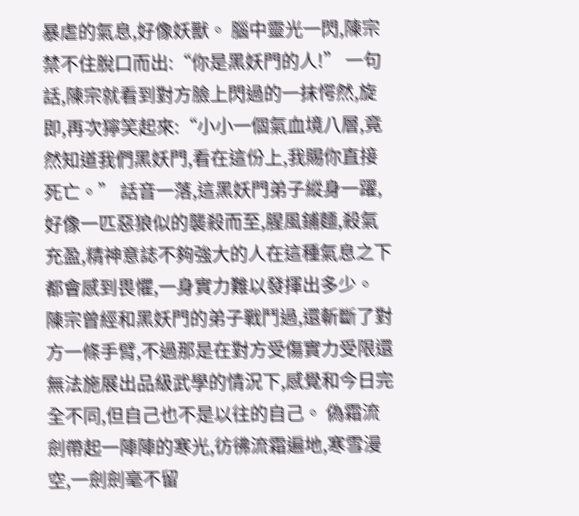暴虐的氣息,好像妖獸。 腦中靈光一閃,陳宗禁不住脫口而出:“你是黑妖門的人!” 一句話,陳宗就看到對方臉上閃過的一抹愕然,旋即,再次獰笑起來:“小小一個氣血境八層,竟然知道我們黑妖門,看在這份上,我賜你直接死亡。” 話音一落,這黑妖門弟子縱身一躍,好像一匹惡狼似的襲殺而至,腥風鋪麵,殺氣充盈,精神意誌不夠強大的人在這種氣息之下都會感到畏懼,一身實力難以發揮出多少。 陳宗曾經和黑妖門的弟子戰鬥過,還斬斷了對方一條手臂,不過那是在對方受傷實力受限還無法施展出品級武學的情況下,感覺和今日完全不同,但自己也不是以往的自己。 偽霜流劍帶起一陣陣的寒光,彷彿流霜遍地,寒雪漫空,一劍劍毫不留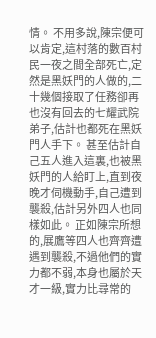情。 不用多說,陳宗便可以肯定,這村落的數百村民一夜之間全部死亡,定然是黑妖門的人做的,二十幾個接取了任務卻再也沒有回去的七耀武院弟子,估計也都死在黑妖門人手下。 甚至估計自己五人進入這裏,也被黑妖門的人給盯上,直到夜晚才伺機動手,自己遭到襲殺,估計另外四人也同樣如此。 正如陳宗所想的,展鷹等四人也齊齊遭遇到襲殺,不過他們的實力都不弱,本身也屬於天才一級,實力比尋常的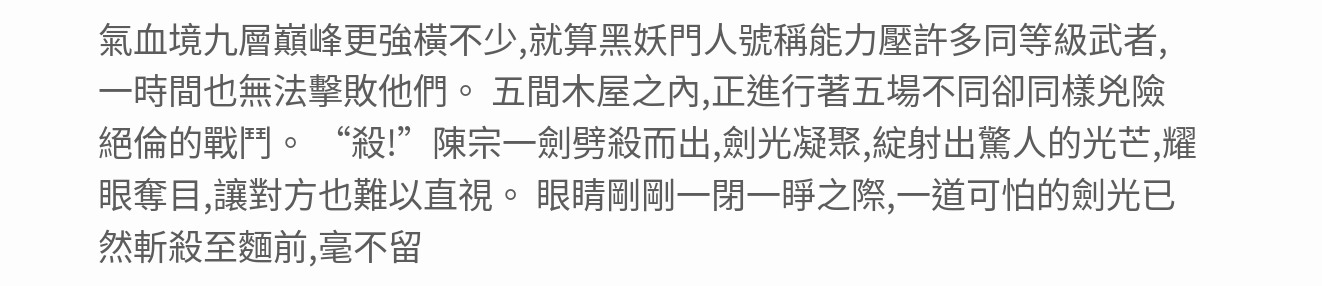氣血境九層巔峰更強橫不少,就算黑妖門人號稱能力壓許多同等級武者,一時間也無法擊敗他們。 五間木屋之內,正進行著五場不同卻同樣兇險絕倫的戰鬥。 “殺!”陳宗一劍劈殺而出,劍光凝聚,綻射出驚人的光芒,耀眼奪目,讓對方也難以直視。 眼睛剛剛一閉一睜之際,一道可怕的劍光已然斬殺至麵前,毫不留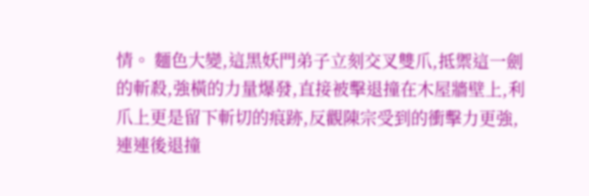情。 麵色大變,這黑妖門弟子立刻交叉雙爪,抵禦這一劍的斬殺,強橫的力量爆發,直接被擊退撞在木屋牆壁上,利爪上更是留下斬切的痕跡,反觀陳宗受到的衝擊力更強,連連後退撞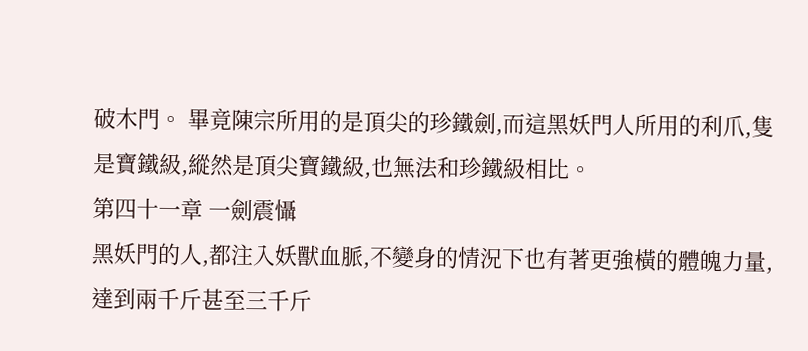破木門。 畢竟陳宗所用的是頂尖的珍鐵劍,而這黑妖門人所用的利爪,隻是寶鐵級,縱然是頂尖寶鐵級,也無法和珍鐵級相比。
第四十一章 一劍震懾
黑妖門的人,都注入妖獸血脈,不變身的情況下也有著更強橫的體魄力量,達到兩千斤甚至三千斤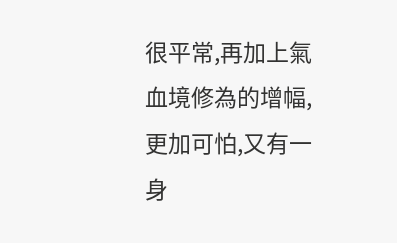很平常,再加上氣血境修為的增幅,更加可怕,又有一身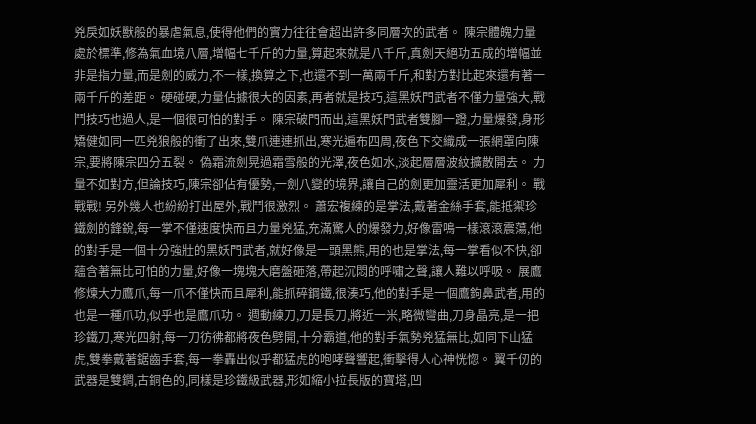兇戾如妖獸般的暴虐氣息,使得他們的實力往往會超出許多同層次的武者。 陳宗體魄力量處於標準,修為氣血境八層,增幅七千斤的力量,算起來就是八千斤,真劍天絕功五成的增幅並非是指力量,而是劍的威力,不一樣,換算之下,也還不到一萬兩千斤,和對方對比起來還有著一兩千斤的差距。 硬碰硬,力量佔據很大的因素,再者就是技巧,這黑妖門武者不僅力量強大,戰鬥技巧也過人,是一個很可怕的對手。 陳宗破門而出,這黑妖門武者雙腳一蹬,力量爆發,身形矯健如同一匹兇狼般的衝了出來,雙爪連連抓出,寒光遍布四周,夜色下交織成一張網罩向陳宗,要將陳宗四分五裂。 偽霜流劍晃過霜雪般的光澤,夜色如水,淡起層層波紋擴散開去。 力量不如對方,但論技巧,陳宗卻佔有優勢,一劍八變的境界,讓自己的劍更加靈活更加犀利。 戰戰戰! 另外幾人也紛紛打出屋外,戰鬥很激烈。 蕭宏複練的是掌法,戴著金絲手套,能抵禦珍鐵劍的鋒銳,每一掌不僅速度快而且力量兇猛,充滿驚人的爆發力,好像雷鳴一樣滾滾震蕩,他的對手是一個十分強壯的黑妖門武者,就好像是一頭黑熊,用的也是掌法,每一掌看似不快,卻蘊含著無比可怕的力量,好像一塊塊大磨盤砸落,帶起沉悶的呼嘯之聲,讓人難以呼吸。 展鷹修煉大力鷹爪,每一爪不僅快而且犀利,能抓碎鋼鐵,很湊巧,他的對手是一個鷹鉤鼻武者,用的也是一種爪功,似乎也是鷹爪功。 週動練刀,刀是長刀,將近一米,略微彎曲,刀身晶亮,是一把珍鐵刀,寒光四射,每一刀彷彿都將夜色劈開,十分霸道,他的對手氣勢兇猛無比,如同下山猛虎,雙拳戴著鋸齒手套,每一拳轟出似乎都猛虎的咆哮聲響起,衝擊得人心神恍惚。 翼千仞的武器是雙鐧,古銅色的,同樣是珍鐵級武器,形如縮小拉長版的寶塔,凹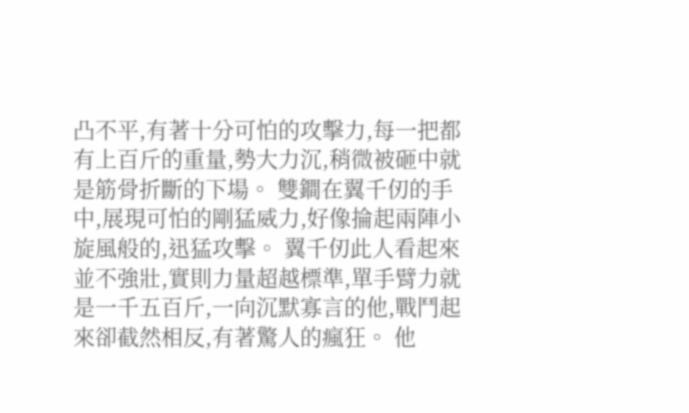凸不平,有著十分可怕的攻擊力,每一把都有上百斤的重量,勢大力沉,稍微被砸中就是筋骨折斷的下場。 雙鐧在翼千仞的手中,展現可怕的剛猛威力,好像掄起兩陣小旋風般的,迅猛攻擊。 翼千仞此人看起來並不強壯,實則力量超越標準,單手臂力就是一千五百斤,一向沉默寡言的他,戰鬥起來卻截然相反,有著驚人的瘋狂。 他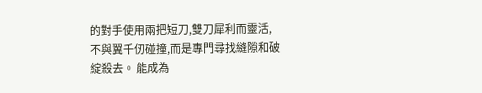的對手使用兩把短刀,雙刀犀利而靈活,不與翼千仞碰撞,而是專門尋找縫隙和破綻殺去。 能成為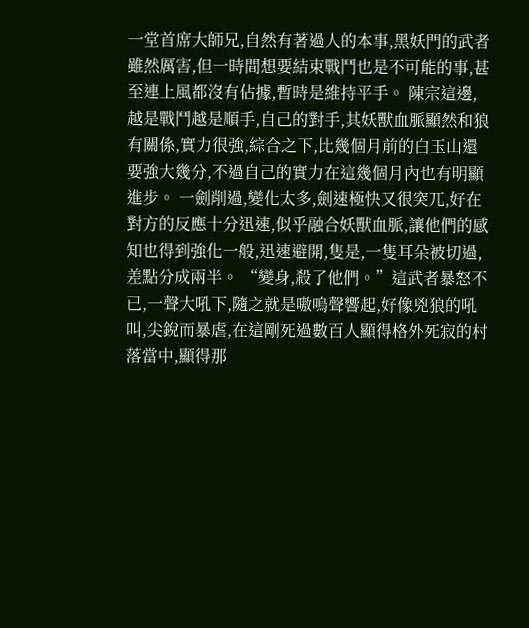一堂首席大師兄,自然有著過人的本事,黑妖門的武者雖然厲害,但一時間想要結束戰鬥也是不可能的事,甚至連上風都沒有佔據,暫時是維持平手。 陳宗這邊,越是戰鬥越是順手,自己的對手,其妖獸血脈顯然和狼有關係,實力很強,綜合之下,比幾個月前的白玉山還要強大幾分,不過自己的實力在這幾個月內也有明顯進步。 一劍削過,變化太多,劍速極快又很突兀,好在對方的反應十分迅速,似乎融合妖獸血脈,讓他們的感知也得到強化一般,迅速避開,隻是,一隻耳朵被切過,差點分成兩半。 “變身,殺了他們。”這武者暴怒不已,一聲大吼下,隨之就是嗷嗚聲響起,好像兇狼的吼叫,尖銳而暴虐,在這剛死過數百人顯得格外死寂的村落當中,顯得那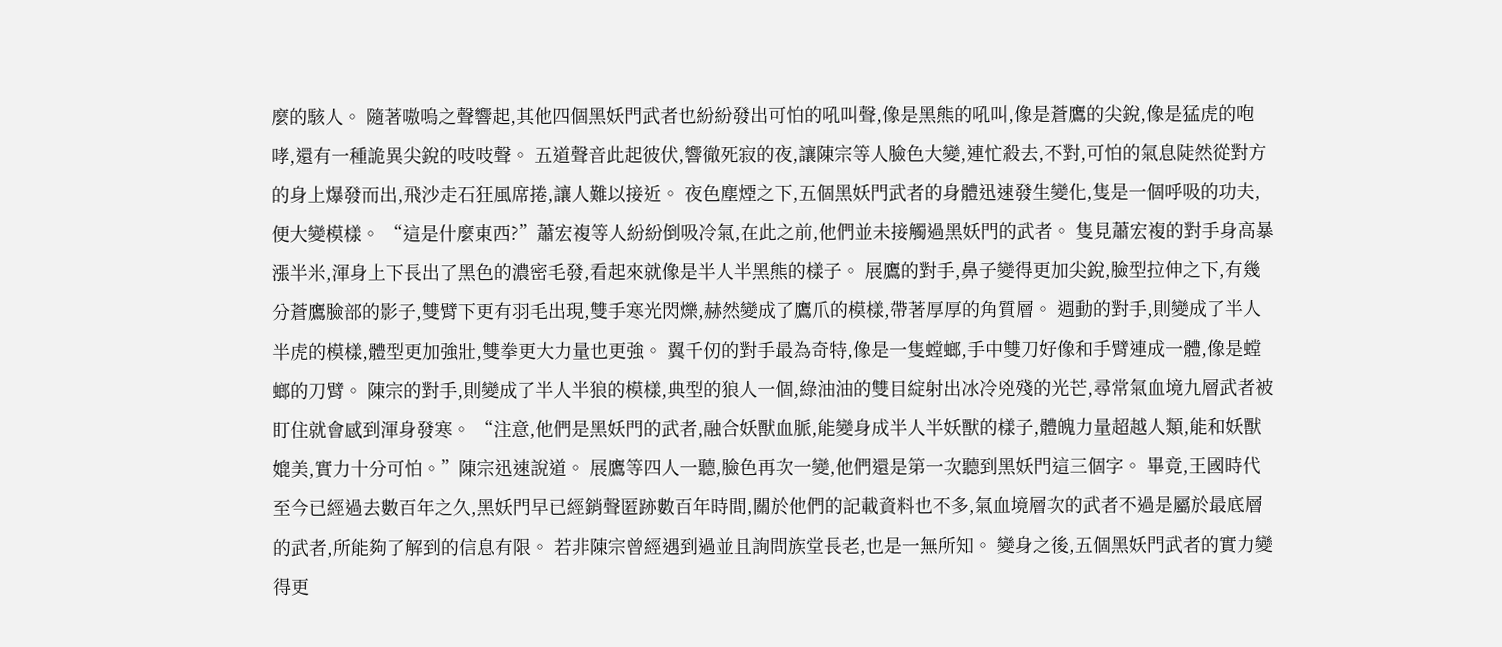麼的駭人。 隨著嗷嗚之聲響起,其他四個黑妖門武者也紛紛發出可怕的吼叫聲,像是黑熊的吼叫,像是蒼鷹的尖銳,像是猛虎的咆哮,還有一種詭異尖銳的吱吱聲。 五道聲音此起彼伏,響徹死寂的夜,讓陳宗等人臉色大變,連忙殺去,不對,可怕的氣息陡然從對方的身上爆發而出,飛沙走石狂風席捲,讓人難以接近。 夜色塵煙之下,五個黑妖門武者的身體迅速發生變化,隻是一個呼吸的功夫,便大變模樣。 “這是什麼東西?”蕭宏複等人紛紛倒吸冷氣,在此之前,他們並未接觸過黑妖門的武者。 隻見蕭宏複的對手身高暴漲半米,渾身上下長出了黑色的濃密毛發,看起來就像是半人半黑熊的樣子。 展鷹的對手,鼻子變得更加尖銳,臉型拉伸之下,有幾分蒼鷹臉部的影子,雙臂下更有羽毛出現,雙手寒光閃爍,赫然變成了鷹爪的模樣,帶著厚厚的角質層。 週動的對手,則變成了半人半虎的模樣,體型更加強壯,雙拳更大力量也更強。 翼千仞的對手最為奇特,像是一隻螳螂,手中雙刀好像和手臂連成一體,像是螳螂的刀臂。 陳宗的對手,則變成了半人半狼的模樣,典型的狼人一個,綠油油的雙目綻射出冰冷兇殘的光芒,尋常氣血境九層武者被盯住就會感到渾身發寒。 “注意,他們是黑妖門的武者,融合妖獸血脈,能變身成半人半妖獸的樣子,體魄力量超越人類,能和妖獸媲美,實力十分可怕。”陳宗迅速說道。 展鷹等四人一聽,臉色再次一變,他們還是第一次聽到黑妖門這三個字。 畢竟,王國時代至今已經過去數百年之久,黑妖門早已經銷聲匿跡數百年時間,關於他們的記載資料也不多,氣血境層次的武者不過是屬於最底層的武者,所能夠了解到的信息有限。 若非陳宗曾經遇到過並且詢問族堂長老,也是一無所知。 變身之後,五個黑妖門武者的實力變得更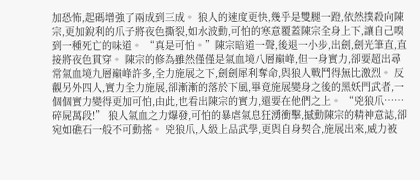加恐怖,起碼增強了兩成到三成。 狼人的速度更快,幾乎是雙腿一蹬,依然撲殺向陳宗,更加銳利的爪子將夜色撕裂,如水波動,可怕的寒意覆蓋陳宗全身上下,讓自己嗅到一種死亡的味道。 “真是可怕。”陳宗暗道一聲,後退一小步,出劍,劍光筆直,直接將夜色貫穿。 陳宗的修為雖然僅僅是氣血境八層巔峰,但一身實力,卻要超出尋常氣血境九層巔峰許多,全力施展之下,劍劍犀利奪命,與狼人戰鬥得無比激烈。 反觀另外四人,實力全力施展,卻漸漸的落於下風,畢竟施展變身之後的黑妖門武者,一個個實力變得更加可怕,由此,也看出陳宗的實力,還要在他們之上。 “兇狼爪……碎屍萬段!” 狼人氣血之力爆發,可怕的暴虐氣息狂湧衝擊,撼動陳宗的精神意誌,卻宛如礁石一般不可動搖。 兇狼爪,人級上品武學,更與自身契合,施展出來,威力被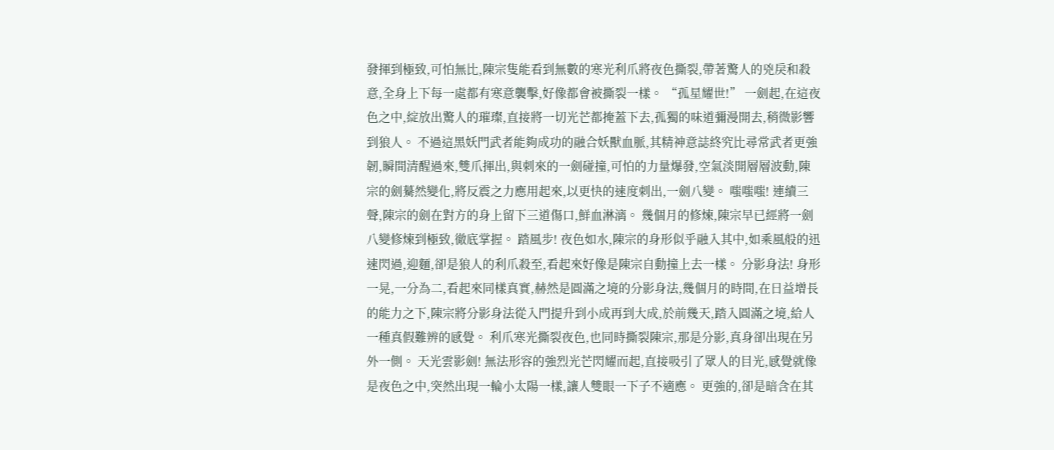發揮到極致,可怕無比,陳宗隻能看到無數的寒光利爪將夜色撕裂,帶著驚人的兇戾和殺意,全身上下每一處都有寒意襲擊,好像都會被撕裂一樣。 “孤星耀世!” 一劍起,在這夜色之中,綻放出驚人的璀璨,直接將一切光芒都掩蓋下去,孤獨的味道彌漫開去,稍微影響到狼人。 不過這黑妖門武者能夠成功的融合妖獸血脈,其精神意誌終究比尋常武者更強韌,瞬間清醒過來,雙爪揮出,與刺來的一劍碰撞,可怕的力量爆發,空氣淡開層層波動,陳宗的劍驀然變化,將反震之力應用起來,以更快的速度刺出,一劍八變。 嗤嗤嗤! 連續三聲,陳宗的劍在對方的身上留下三道傷口,鮮血淋漓。 幾個月的修煉,陳宗早已經將一劍八變修煉到極致,徹底掌握。 踏風步! 夜色如水,陳宗的身形似乎融入其中,如乘風般的迅速閃過,迎麵,卻是狼人的利爪殺至,看起來好像是陳宗自動撞上去一樣。 分影身法! 身形一晃,一分為二,看起來同樣真實,赫然是圓滿之境的分影身法,幾個月的時間,在日益增長的能力之下,陳宗將分影身法從入門提升到小成再到大成,於前幾天,踏入圓滿之境,給人一種真假難辨的感覺。 利爪寒光撕裂夜色,也同時撕裂陳宗,那是分影,真身卻出現在另外一側。 天光雲影劍! 無法形容的強烈光芒閃耀而起,直接吸引了眾人的目光,感覺就像是夜色之中,突然出現一輪小太陽一樣,讓人雙眼一下子不適應。 更強的,卻是暗含在其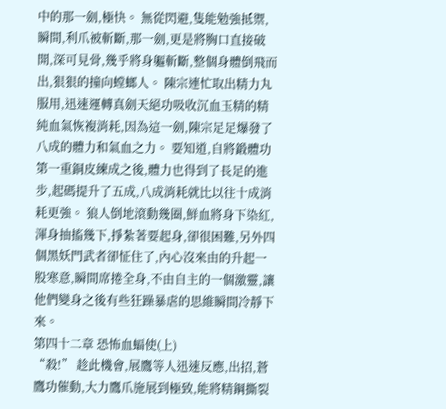中的那一劍,極快。 無從閃避,隻能勉強抵禦,瞬間,利爪被斬斷,那一劍,更是將胸口直接破開,深可見骨,幾乎將身軀斬斷,整個身體倒飛而出,狠狠的撞向螳螂人。 陳宗連忙取出精力丸服用,迅速運轉真劍天絕功吸收沉血玉精的精純血氣恢複消耗,因為這一劍,陳宗足足爆發了八成的體力和氣血之力。 要知道,自將鍛體功第一重銅皮練成之後,體力也得到了長足的進步,起碼提升了五成,八成消耗就比以往十成消耗更強。 狼人倒地滾動幾圈,鮮血將身下染紅,渾身抽搐幾下,掙紮著要起身,卻很困難,另外四個黑妖門武者卻怔住了,內心沒來由的升起一股寒意,瞬間席捲全身,不由自主的一個激靈,讓他們變身之後有些狂躁暴虐的思維瞬間冷靜下來。
第四十二章 恐怖血蝠使(上)
“殺!” 趁此機會,展鷹等人迅速反應,出招,蒼鷹功催動,大力鷹爪施展到極致,能將精鋼撕裂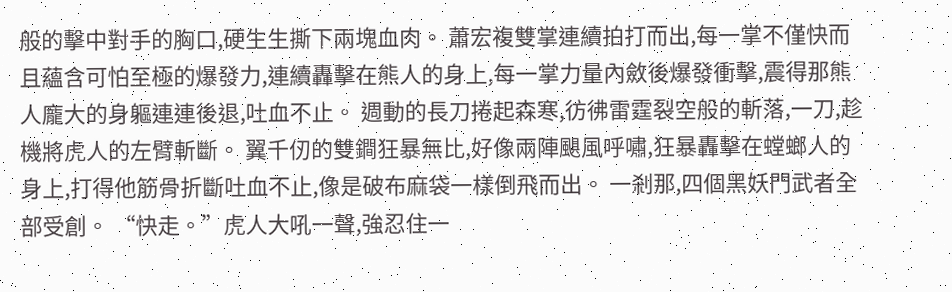般的擊中對手的胸口,硬生生撕下兩塊血肉。 蕭宏複雙掌連續拍打而出,每一掌不僅快而且蘊含可怕至極的爆發力,連續轟擊在熊人的身上,每一掌力量內斂後爆發衝擊,震得那熊人龐大的身軀連連後退,吐血不止。 週動的長刀捲起森寒,彷彿雷霆裂空般的斬落,一刀,趁機將虎人的左臂斬斷。 翼千仞的雙鐧狂暴無比,好像兩陣颶風呼嘯,狂暴轟擊在螳螂人的身上,打得他筋骨折斷吐血不止,像是破布麻袋一樣倒飛而出。 一剎那,四個黑妖門武者全部受創。 “快走。”虎人大吼一聲,強忍住一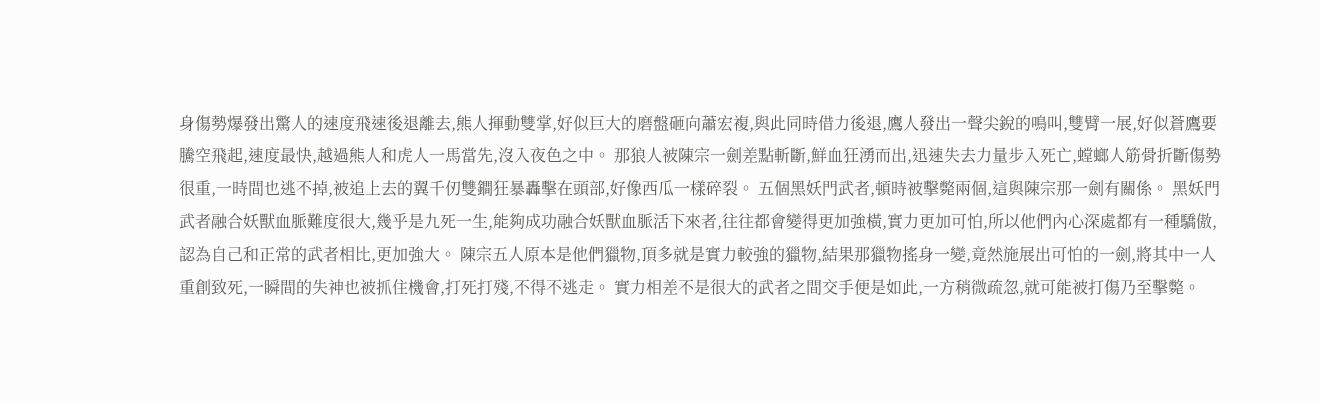身傷勢爆發出驚人的速度飛速後退離去,熊人揮動雙掌,好似巨大的磨盤砸向蕭宏複,與此同時借力後退,鷹人發出一聲尖銳的鳴叫,雙臂一展,好似蒼鷹要騰空飛起,速度最快,越過熊人和虎人一馬當先,沒入夜色之中。 那狼人被陳宗一劍差點斬斷,鮮血狂湧而出,迅速失去力量步入死亡,螳螂人筋骨折斷傷勢很重,一時間也逃不掉,被追上去的翼千仞雙鐧狂暴轟擊在頭部,好像西瓜一樣碎裂。 五個黑妖門武者,頓時被擊斃兩個,這與陳宗那一劍有關係。 黑妖門武者融合妖獸血脈難度很大,幾乎是九死一生,能夠成功融合妖獸血脈活下來者,往往都會變得更加強橫,實力更加可怕,所以他們內心深處都有一種驕傲,認為自己和正常的武者相比,更加強大。 陳宗五人原本是他們獵物,頂多就是實力較強的獵物,結果那獵物搖身一變,竟然施展出可怕的一劍,將其中一人重創致死,一瞬間的失神也被抓住機會,打死打殘,不得不逃走。 實力相差不是很大的武者之間交手便是如此,一方稍微疏忽,就可能被打傷乃至擊斃。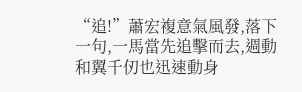“追!”蕭宏複意氣風發,落下一句,一馬當先追擊而去,週動和翼千仞也迅速動身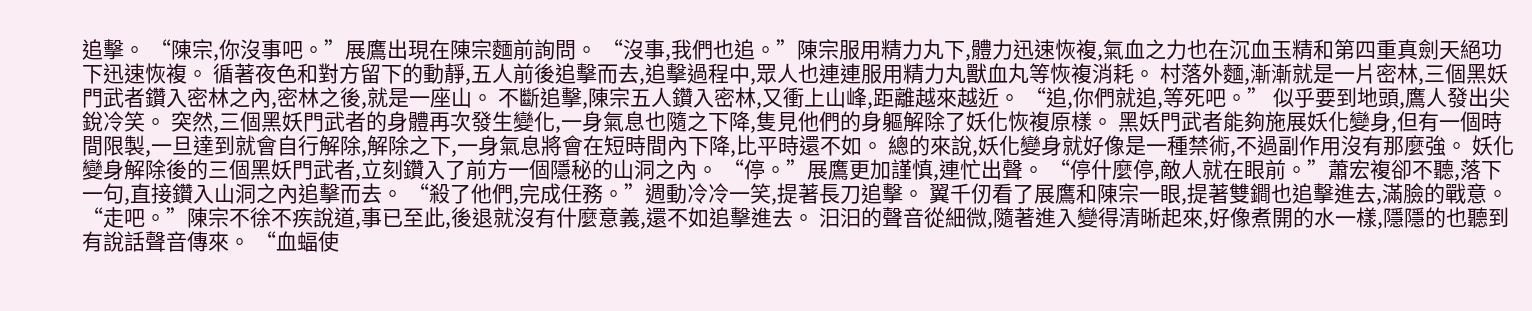追擊。 “陳宗,你沒事吧。”展鷹出現在陳宗麵前詢問。 “沒事,我們也追。”陳宗服用精力丸下,體力迅速恢複,氣血之力也在沉血玉精和第四重真劍天絕功下迅速恢複。 循著夜色和對方留下的動靜,五人前後追擊而去,追擊過程中,眾人也連連服用精力丸獸血丸等恢複消耗。 村落外麵,漸漸就是一片密林,三個黑妖門武者鑽入密林之內,密林之後,就是一座山。 不斷追擊,陳宗五人鑽入密林,又衝上山峰,距離越來越近。 “追,你們就追,等死吧。” 似乎要到地頭,鷹人發出尖銳冷笑。 突然,三個黑妖門武者的身體再次發生變化,一身氣息也隨之下降,隻見他們的身軀解除了妖化恢複原樣。 黑妖門武者能夠施展妖化變身,但有一個時間限製,一旦達到就會自行解除,解除之下,一身氣息將會在短時間內下降,比平時還不如。 總的來說,妖化變身就好像是一種禁術,不過副作用沒有那麼強。 妖化變身解除後的三個黑妖門武者,立刻鑽入了前方一個隱秘的山洞之內。 “停。”展鷹更加謹慎,連忙出聲。 “停什麼停,敵人就在眼前。”蕭宏複卻不聽,落下一句,直接鑽入山洞之內追擊而去。 “殺了他們,完成任務。”週動冷冷一笑,提著長刀追擊。 翼千仞看了展鷹和陳宗一眼,提著雙鐧也追擊進去,滿臉的戰意。 “走吧。”陳宗不徐不疾說道,事已至此,後退就沒有什麼意義,還不如追擊進去。 汩汩的聲音從細微,隨著進入變得清晰起來,好像煮開的水一樣,隱隱的也聽到有說話聲音傳來。 “血蝠使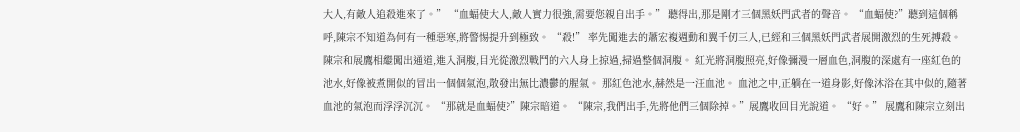大人,有敵人追殺進來了。” “血蝠使大人,敵人實力很強,需要您親自出手。” 聽得出,那是剛才三個黑妖門武者的聲音。 “血蝠使?”聽到這個稱呼,陳宗不知道為何有一種惡寒,將警惕提升到極致。 “殺!” 率先闖進去的蕭宏複週動和翼千仞三人,已經和三個黑妖門武者展開激烈的生死搏殺。 陳宗和展鷹相繼闖出通道,進入洞腹,目光從激烈戰鬥的六人身上掠過,掃過整個洞腹。 紅光將洞腹照亮,好像彌漫一層血色,洞腹的深處有一座紅色的池水,好像被煮開似的冒出一個個氣泡,散發出無比濃鬱的腥氣。 那紅色池水,赫然是一汪血池。 血池之中,正躺在一道身影,好像沐浴在其中似的,隨著血池的氣泡而浮浮沉沉。 “那就是血蝠使?”陳宗暗道。 “陳宗,我們出手,先將他們三個除掉。”展鷹收回目光說道。 “好。” 展鷹和陳宗立刻出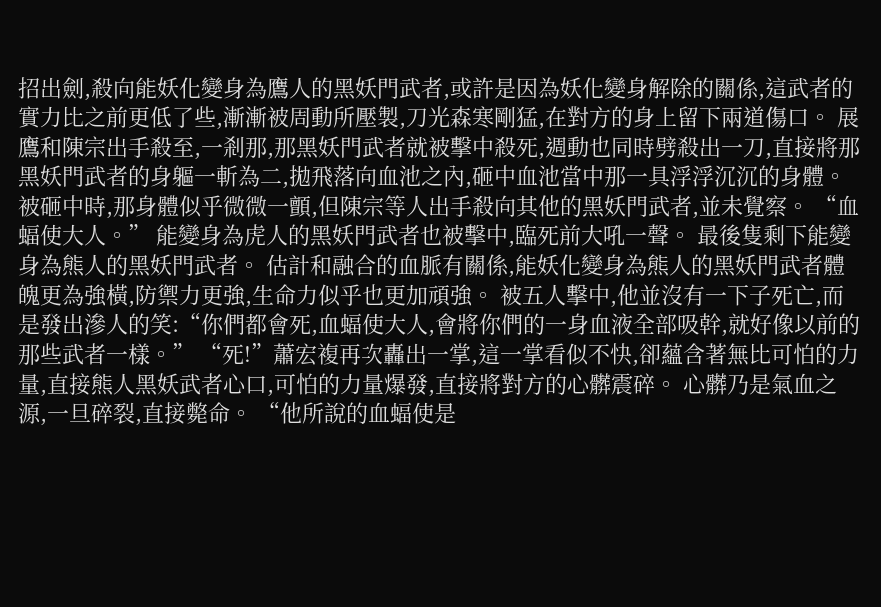招出劍,殺向能妖化變身為鷹人的黑妖門武者,或許是因為妖化變身解除的關係,這武者的實力比之前更低了些,漸漸被周動所壓製,刀光森寒剛猛,在對方的身上留下兩道傷口。 展鷹和陳宗出手殺至,一剎那,那黑妖門武者就被擊中殺死,週動也同時劈殺出一刀,直接將那黑妖門武者的身軀一斬為二,拋飛落向血池之內,砸中血池當中那一具浮浮沉沉的身體。 被砸中時,那身體似乎微微一顫,但陳宗等人出手殺向其他的黑妖門武者,並未覺察。 “血蝠使大人。” 能變身為虎人的黑妖門武者也被擊中,臨死前大吼一聲。 最後隻剩下能變身為熊人的黑妖門武者。 估計和融合的血脈有關係,能妖化變身為熊人的黑妖門武者體魄更為強橫,防禦力更強,生命力似乎也更加頑強。 被五人擊中,他並沒有一下子死亡,而是發出滲人的笑:“你們都會死,血蝠使大人,會將你們的一身血液全部吸幹,就好像以前的那些武者一樣。” “死!”蕭宏複再次轟出一掌,這一掌看似不快,卻蘊含著無比可怕的力量,直接熊人黑妖武者心口,可怕的力量爆發,直接將對方的心髒震碎。 心髒乃是氣血之源,一旦碎裂,直接斃命。 “他所說的血蝠使是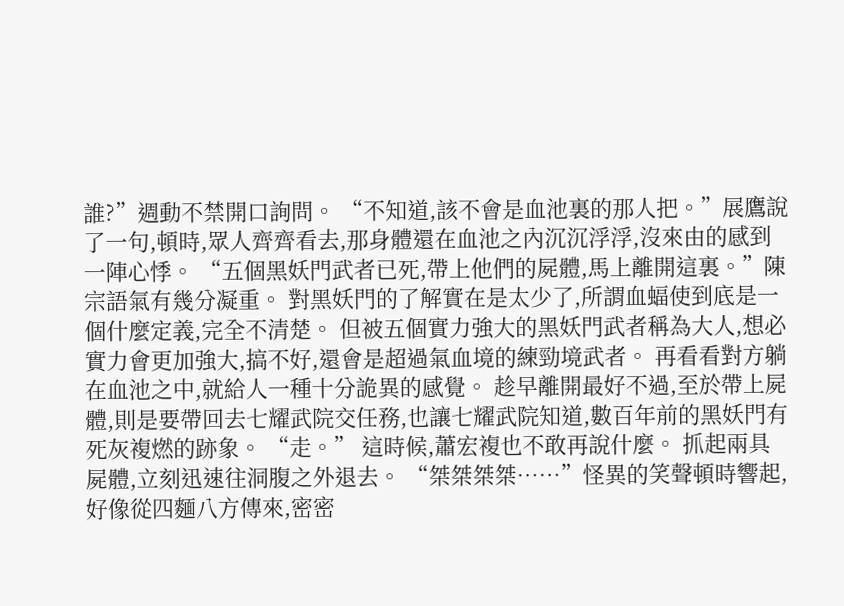誰?”週動不禁開口詢問。 “不知道,該不會是血池裏的那人把。”展鷹說了一句,頓時,眾人齊齊看去,那身體還在血池之內沉沉浮浮,沒來由的感到一陣心悸。 “五個黑妖門武者已死,帶上他們的屍體,馬上離開這裏。”陳宗語氣有幾分凝重。 對黑妖門的了解實在是太少了,所謂血蝠使到底是一個什麼定義,完全不清楚。 但被五個實力強大的黑妖門武者稱為大人,想必實力會更加強大,搞不好,還會是超過氣血境的練勁境武者。 再看看對方躺在血池之中,就給人一種十分詭異的感覺。 趁早離開最好不過,至於帶上屍體,則是要帶回去七耀武院交任務,也讓七耀武院知道,數百年前的黑妖門有死灰複燃的跡象。 “走。” 這時候,蕭宏複也不敢再說什麼。 抓起兩具屍體,立刻迅速往洞腹之外退去。 “桀桀桀桀……”怪異的笑聲頓時響起,好像從四麵八方傳來,密密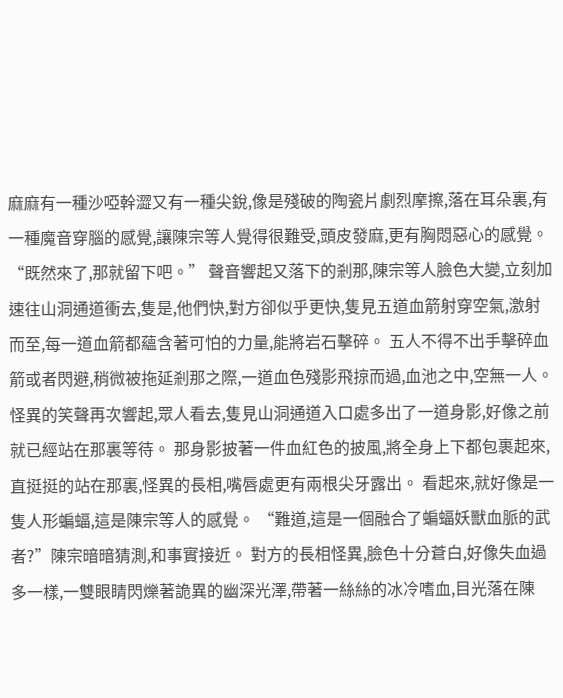麻麻有一種沙啞幹澀又有一種尖銳,像是殘破的陶瓷片劇烈摩擦,落在耳朵裏,有一種魔音穿腦的感覺,讓陳宗等人覺得很難受,頭皮發麻,更有胸悶惡心的感覺。 “既然來了,那就留下吧。” 聲音響起又落下的剎那,陳宗等人臉色大變,立刻加速往山洞通道衝去,隻是,他們快,對方卻似乎更快,隻見五道血箭射穿空氣,激射而至,每一道血箭都蘊含著可怕的力量,能將岩石擊碎。 五人不得不出手擊碎血箭或者閃避,稍微被拖延剎那之際,一道血色殘影飛掠而過,血池之中,空無一人。 怪異的笑聲再次響起,眾人看去,隻見山洞通道入口處多出了一道身影,好像之前就已經站在那裏等待。 那身影披著一件血紅色的披風,將全身上下都包裹起來,直挺挺的站在那裏,怪異的長相,嘴唇處更有兩根尖牙露出。 看起來,就好像是一隻人形蝙蝠,這是陳宗等人的感覺。 “難道,這是一個融合了蝙蝠妖獸血脈的武者?”陳宗暗暗猜測,和事實接近。 對方的長相怪異,臉色十分蒼白,好像失血過多一樣,一雙眼睛閃爍著詭異的幽深光澤,帶著一絲絲的冰冷嗜血,目光落在陳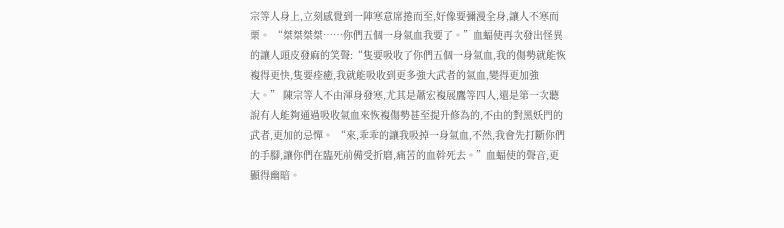宗等人身上,立刻感覺到一陣寒意席捲而至,好像要彌漫全身,讓人不寒而栗。 “桀桀桀桀……你們五個一身氣血我要了。”血蝠使再次發出怪異的讓人頭皮發麻的笑聲:“隻要吸收了你們五個一身氣血,我的傷勢就能恢複得更快,隻要痊癒,我就能吸收到更多強大武者的氣血,變得更加強大。” 陳宗等人不由渾身發寒,尤其是蕭宏複展鷹等四人,還是第一次聽說有人能夠通過吸收氣血來恢複傷勢甚至提升修為的,不由的對黑妖門的武者,更加的忌憚。 “來,乖乖的讓我吸掉一身氣血,不然,我會先打斷你們的手腳,讓你們在臨死前備受折磨,痛苦的血幹死去。”血蝠使的聲音,更顯得幽暗。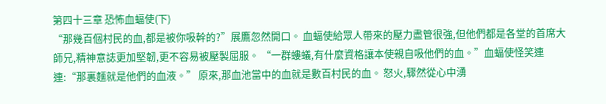第四十三章 恐怖血蝠使(下)
“那幾百個村民的血,都是被你吸幹的?”展鷹忽然開口。 血蝠使給眾人帶來的壓力盡管很強,但他們都是各堂的首席大師兄,精神意誌更加堅韌,更不容易被壓製屈服。 “一群螻蟻,有什麼資格讓本使親自吸他們的血。”血蝠使怪笑連連:“那裏麵就是他們的血液。” 原來,那血池當中的血就是數百村民的血。 怒火,驟然從心中湧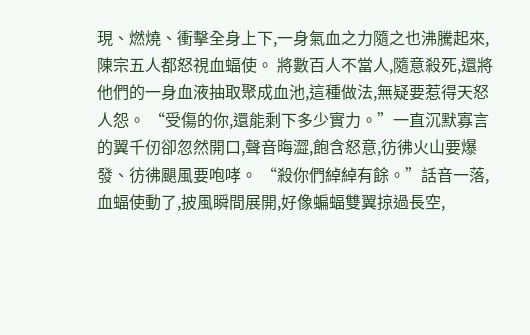現、燃燒、衝擊全身上下,一身氣血之力隨之也沸騰起來,陳宗五人都怒視血蝠使。 將數百人不當人,隨意殺死,還將他們的一身血液抽取聚成血池,這種做法,無疑要惹得天怒人怨。 “受傷的你,還能剩下多少實力。”一直沉默寡言的翼千仞卻忽然開口,聲音晦澀,飽含怒意,彷彿火山要爆發、彷彿颶風要咆哮。 “殺你們綽綽有餘。”話音一落,血蝠使動了,披風瞬間展開,好像蝙蝠雙翼掠過長空,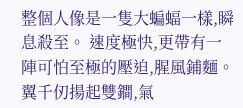整個人像是一隻大蝙蝠一樣,瞬息殺至。 速度極快,更帶有一陣可怕至極的壓迫,腥風鋪麵。 翼千仞揚起雙鐧,氣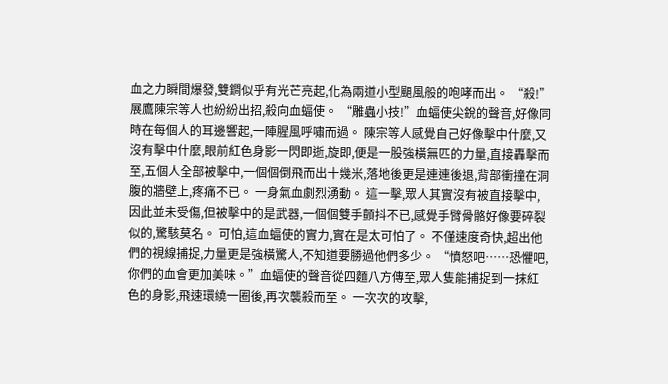血之力瞬間爆發,雙鐧似乎有光芒亮起,化為兩道小型颶風般的咆哮而出。 “殺!” 展鷹陳宗等人也紛紛出招,殺向血蝠使。 “雕蟲小技!”血蝠使尖銳的聲音,好像同時在每個人的耳邊響起,一陣腥風呼嘯而過。 陳宗等人感覺自己好像擊中什麼,又沒有擊中什麼,眼前紅色身影一閃即逝,旋即,便是一股強橫無匹的力量,直接轟擊而至,五個人全部被擊中,一個個倒飛而出十幾米,落地後更是連連後退,背部衝撞在洞腹的牆壁上,疼痛不已。 一身氣血劇烈湧動。 這一擊,眾人其實沒有被直接擊中,因此並未受傷,但被擊中的是武器,一個個雙手顫抖不已,感覺手臂骨骼好像要碎裂似的,驚駭莫名。 可怕,這血蝠使的實力,實在是太可怕了。 不僅速度奇快,超出他們的視線捕捉,力量更是強橫驚人,不知道要勝過他們多少。 “憤怒吧……恐懼吧,你們的血會更加美味。”血蝠使的聲音從四麵八方傳至,眾人隻能捕捉到一抹紅色的身影,飛速環繞一圈後,再次襲殺而至。 一次次的攻擊,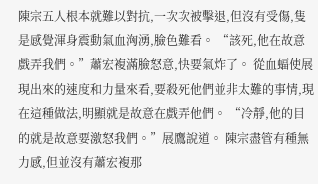陳宗五人根本就難以對抗,一次次被擊退,但沒有受傷,隻是感覺渾身震動氣血洶湧,臉色難看。 “該死,他在故意戲弄我們。”蕭宏複滿臉怒意,快要氣炸了。 從血蝠使展現出來的速度和力量來看,要殺死他們並非太難的事情,現在這種做法,明顯就是故意在戲弄他們。 “冷靜,他的目的就是故意要激怒我們。”展鷹說道。 陳宗盡管有種無力感,但並沒有蕭宏複那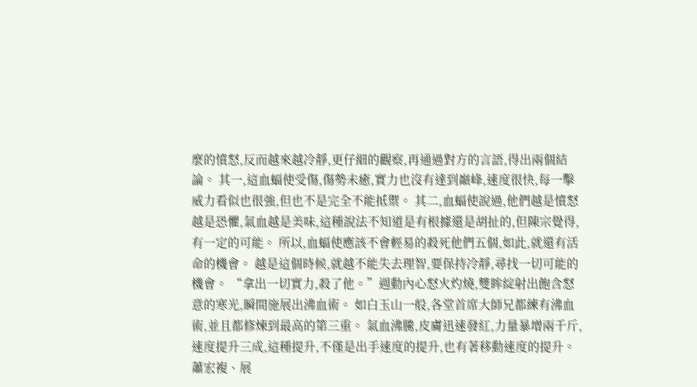麼的憤怒,反而越來越冷靜,更仔細的觀察,再通過對方的言語,得出兩個結論。 其一,這血蝠使受傷,傷勢未癒,實力也沒有達到巔峰,速度很快,每一擊威力看似也很強,但也不是完全不能抵禦。 其二,血蝠使說過,他們越是憤怒越是恐懼,氣血越是美味,這種說法不知道是有根據還是胡扯的,但陳宗覺得,有一定的可能。 所以,血蝠使應該不會輕易的殺死他們五個,如此,就還有活命的機會。 越是這個時候,就越不能失去理智,要保持冷靜,尋找一切可能的機會。 “拿出一切實力,殺了他。”週動內心怒火灼燒,雙眸綻射出飽含怒意的寒光,瞬間施展出沸血術。 如白玉山一般,各堂首席大師兄都練有沸血術,並且都修煉到最高的第三重。 氣血沸騰,皮膚迅速發紅,力量暴增兩千斤,速度提升三成,這種提升,不僅是出手速度的提升,也有著移動速度的提升。 蕭宏複、展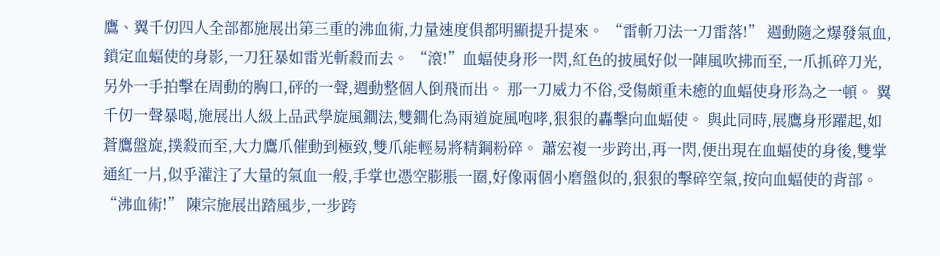鷹、翼千仞四人全部都施展出第三重的沸血術,力量速度俱都明顯提升提來。 “雷斬刀法一刀雷落!” 週動隨之爆發氣血,鎖定血蝠使的身影,一刀狂暴如雷光斬殺而去。 “滾!”血蝠使身形一閃,紅色的披風好似一陣風吹拂而至,一爪抓碎刀光,另外一手拍擊在周動的胸口,砰的一聲,週動整個人倒飛而出。 那一刀威力不俗,受傷頗重未癒的血蝠使身形為之一頓。 翼千仞一聲暴喝,施展出人級上品武學旋風鐧法,雙鐧化為兩道旋風咆哮,狠狠的轟擊向血蝠使。 與此同時,展鷹身形躍起,如蒼鷹盤旋,撲殺而至,大力鷹爪催動到極致,雙爪能輕易將精鋼粉碎。 蕭宏複一步跨出,再一閃,便出現在血蝠使的身後,雙掌通紅一片,似乎灌注了大量的氣血一般,手掌也憑空膨脹一圈,好像兩個小磨盤似的,狠狠的擊碎空氣,按向血蝠使的背部。 “沸血術!” 陳宗施展出踏風步,一步跨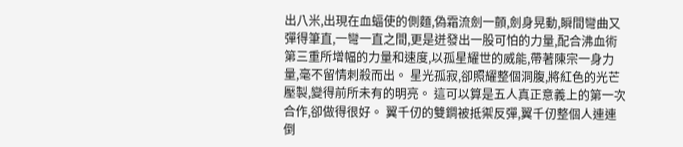出八米,出現在血蝠使的側麵,偽霜流劍一顫,劍身晃動,瞬間彎曲又彈得筆直,一彎一直之間,更是迸發出一股可怕的力量,配合沸血術第三重所增幅的力量和速度,以孤星耀世的威能,帶著陳宗一身力量,毫不留情刺殺而出。 星光孤寂,卻照耀整個洞腹,將紅色的光芒壓製,變得前所未有的明亮。 這可以算是五人真正意義上的第一次合作,卻做得很好。 翼千仞的雙鐧被抵禦反彈,翼千仞整個人連連倒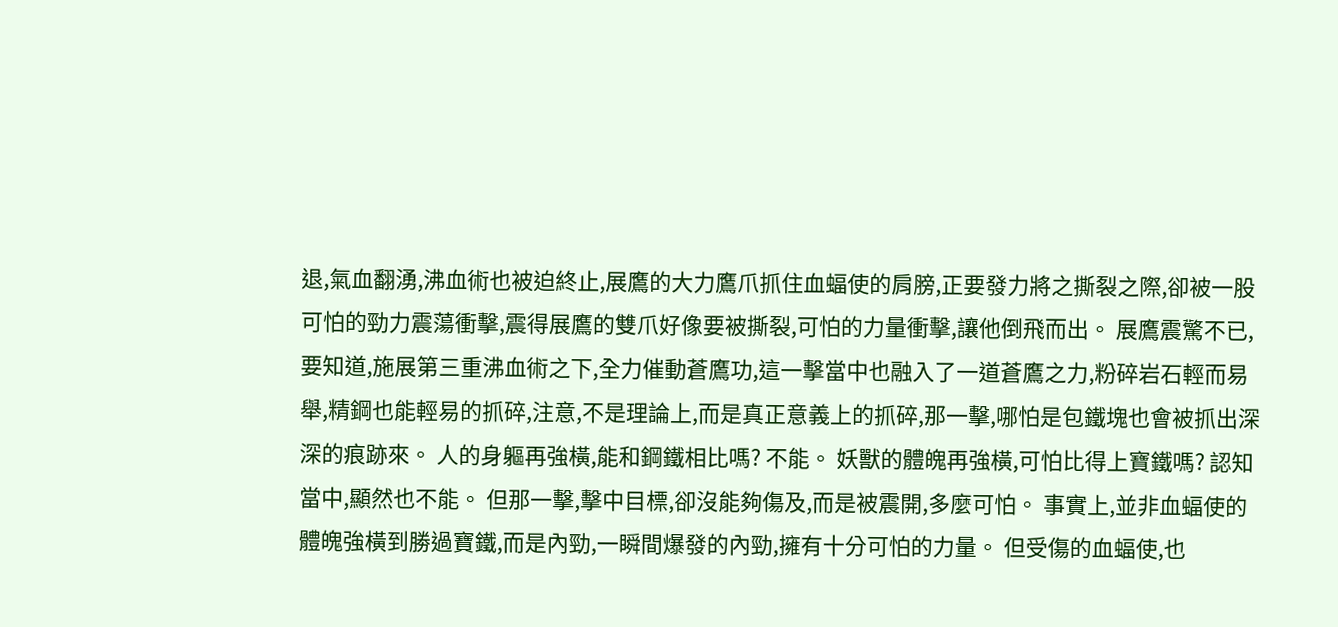退,氣血翻湧,沸血術也被迫終止,展鷹的大力鷹爪抓住血蝠使的肩膀,正要發力將之撕裂之際,卻被一股可怕的勁力震蕩衝擊,震得展鷹的雙爪好像要被撕裂,可怕的力量衝擊,讓他倒飛而出。 展鷹震驚不已,要知道,施展第三重沸血術之下,全力催動蒼鷹功,這一擊當中也融入了一道蒼鷹之力,粉碎岩石輕而易舉,精鋼也能輕易的抓碎,注意,不是理論上,而是真正意義上的抓碎,那一擊,哪怕是包鐵塊也會被抓出深深的痕跡來。 人的身軀再強橫,能和鋼鐵相比嗎? 不能。 妖獸的體魄再強橫,可怕比得上寶鐵嗎? 認知當中,顯然也不能。 但那一擊,擊中目標,卻沒能夠傷及,而是被震開,多麼可怕。 事實上,並非血蝠使的體魄強橫到勝過寶鐵,而是內勁,一瞬間爆發的內勁,擁有十分可怕的力量。 但受傷的血蝠使,也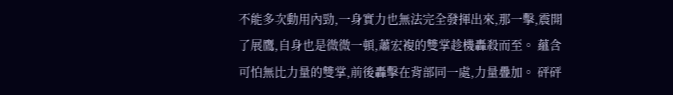不能多次動用內勁,一身實力也無法完全發揮出來,那一擊,震開了展鷹,自身也是微微一頓,蕭宏複的雙掌趁機轟殺而至。 蘊含可怕無比力量的雙掌,前後轟擊在背部同一處,力量疊加。 砰砰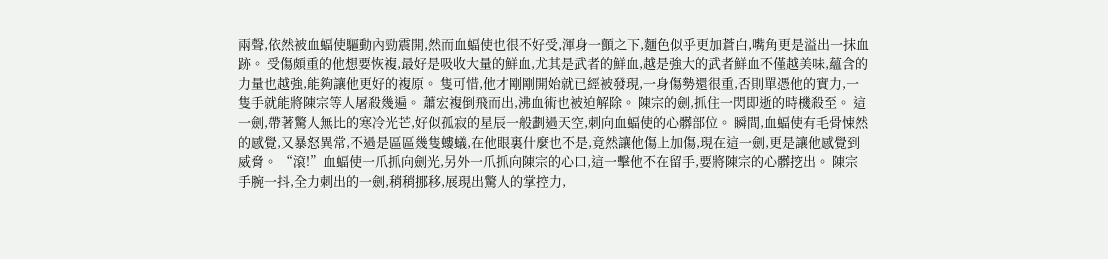兩聲,依然被血蝠使驅動內勁震開,然而血蝠使也很不好受,渾身一顫之下,麵色似乎更加蒼白,嘴角更是溢出一抹血跡。 受傷頗重的他想要恢複,最好是吸收大量的鮮血,尤其是武者的鮮血,越是強大的武者鮮血不僅越美味,蘊含的力量也越強,能夠讓他更好的複原。 隻可惜,他才剛剛開始就已經被發現,一身傷勢還很重,否則單憑他的實力,一隻手就能將陳宗等人屠殺幾遍。 蕭宏複倒飛而出,沸血術也被迫解除。 陳宗的劍,抓住一閃即逝的時機殺至。 這一劍,帶著驚人無比的寒冷光芒,好似孤寂的星辰一般劃過天空,刺向血蝠使的心髒部位。 瞬間,血蝠使有毛骨悚然的感覺,又暴怒異常,不過是區區幾隻螻蟻,在他眼裏什麼也不是,竟然讓他傷上加傷,現在這一劍,更是讓他感覺到威脅。 “滾!”血蝠使一爪抓向劍光,另外一爪抓向陳宗的心口,這一擊他不在留手,要將陳宗的心髒挖出。 陳宗手腕一抖,全力刺出的一劍,稍稍挪移,展現出驚人的掌控力,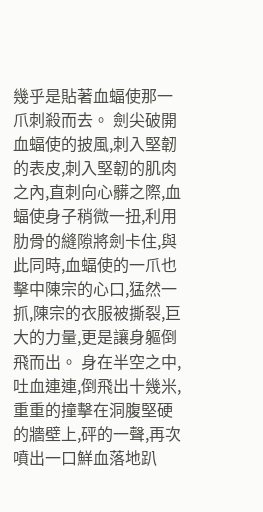幾乎是貼著血蝠使那一爪刺殺而去。 劍尖破開血蝠使的披風,刺入堅韌的表皮,刺入堅韌的肌肉之內,直刺向心髒之際,血蝠使身子稍微一扭,利用肋骨的縫隙將劍卡住,與此同時,血蝠使的一爪也擊中陳宗的心口,猛然一抓,陳宗的衣服被撕裂,巨大的力量,更是讓身軀倒飛而出。 身在半空之中,吐血連連,倒飛出十幾米,重重的撞擊在洞腹堅硬的牆壁上,砰的一聲,再次噴出一口鮮血落地趴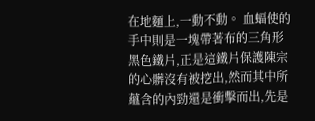在地麵上,一動不動。 血蝠使的手中則是一塊帶著布的三角形黑色鐵片,正是這鐵片保護陳宗的心髒沒有被挖出,然而其中所蘊含的內勁還是衝擊而出,先是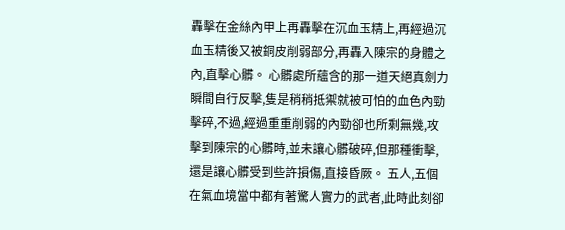轟擊在金絲內甲上再轟擊在沉血玉精上,再經過沉血玉精後又被銅皮削弱部分,再轟入陳宗的身體之內,直擊心髒。 心髒處所蘊含的那一道天絕真劍力瞬間自行反擊,隻是稍稍抵禦就被可怕的血色內勁擊碎,不過,經過重重削弱的內勁卻也所剩無幾,攻擊到陳宗的心髒時,並未讓心髒破碎,但那種衝擊,還是讓心髒受到些許損傷,直接昏厥。 五人,五個在氣血境當中都有著驚人實力的武者,此時此刻卻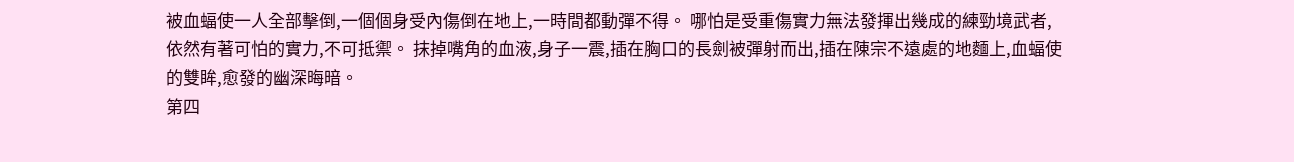被血蝠使一人全部擊倒,一個個身受內傷倒在地上,一時間都動彈不得。 哪怕是受重傷實力無法發揮出幾成的練勁境武者,依然有著可怕的實力,不可抵禦。 抹掉嘴角的血液,身子一震,插在胸口的長劍被彈射而出,插在陳宗不遠處的地麵上,血蝠使的雙眸,愈發的幽深晦暗。
第四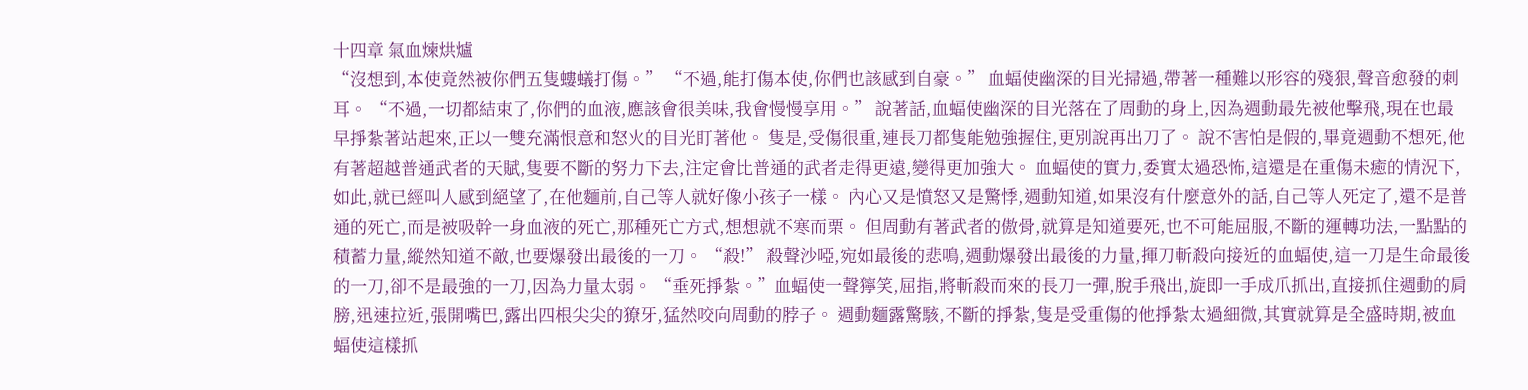十四章 氣血煉烘爐
“沒想到,本使竟然被你們五隻螻蟻打傷。” “不過,能打傷本使,你們也該感到自豪。” 血蝠使幽深的目光掃過,帶著一種難以形容的殘狠,聲音愈發的刺耳。 “不過,一切都結束了,你們的血液,應該會很美味,我會慢慢享用。” 說著話,血蝠使幽深的目光落在了周動的身上,因為週動最先被他擊飛,現在也最早掙紮著站起來,正以一雙充滿恨意和怒火的目光盯著他。 隻是,受傷很重,連長刀都隻能勉強握住,更別說再出刀了。 說不害怕是假的,畢竟週動不想死,他有著超越普通武者的天賦,隻要不斷的努力下去,注定會比普通的武者走得更遠,變得更加強大。 血蝠使的實力,委實太過恐怖,這還是在重傷未癒的情況下,如此,就已經叫人感到絕望了,在他麵前,自己等人就好像小孩子一樣。 內心又是憤怒又是驚悸,週動知道,如果沒有什麼意外的話,自己等人死定了,還不是普通的死亡,而是被吸幹一身血液的死亡,那種死亡方式,想想就不寒而栗。 但周動有著武者的傲骨,就算是知道要死,也不可能屈服,不斷的運轉功法,一點點的積蓄力量,縱然知道不敵,也要爆發出最後的一刀。 “殺!” 殺聲沙啞,宛如最後的悲鳴,週動爆發出最後的力量,揮刀斬殺向接近的血蝠使,這一刀是生命最後的一刀,卻不是最強的一刀,因為力量太弱。 “垂死掙紮。”血蝠使一聲獰笑,屈指,將斬殺而來的長刀一彈,脫手飛出,旋即一手成爪抓出,直接抓住週動的肩膀,迅速拉近,張開嘴巴,露出四根尖尖的獠牙,猛然咬向周動的脖子。 週動麵露驚駭,不斷的掙紮,隻是受重傷的他掙紮太過細微,其實就算是全盛時期,被血蝠使這樣抓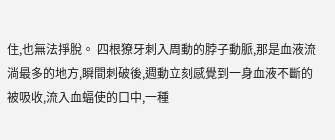住,也無法掙脫。 四根獠牙刺入周動的脖子動脈,那是血液流淌最多的地方,瞬間刺破後,週動立刻感覺到一身血液不斷的被吸收,流入血蝠使的口中,一種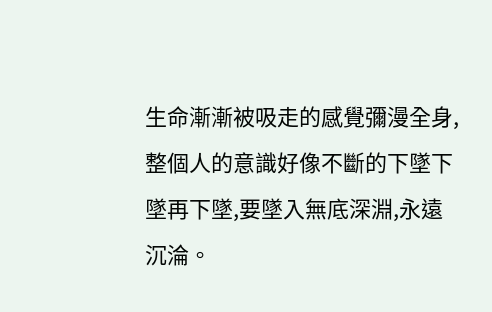生命漸漸被吸走的感覺彌漫全身,整個人的意識好像不斷的下墜下墜再下墜,要墜入無底深淵,永遠沉淪。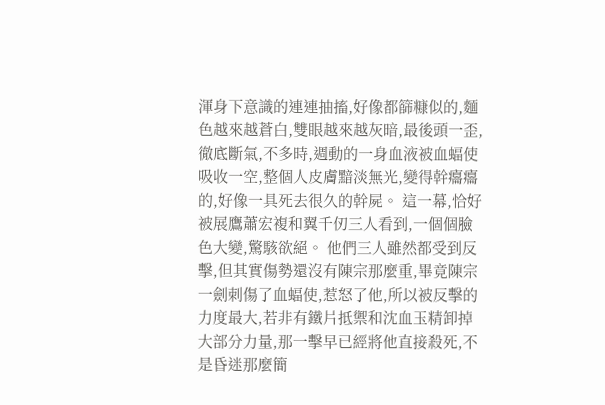渾身下意識的連連抽搐,好像都篩糠似的,麵色越來越蒼白,雙眼越來越灰暗,最後頭一歪,徹底斷氣,不多時,週動的一身血液被血蝠使吸收一空,整個人皮膚黯淡無光,變得幹癟癟的,好像一具死去很久的幹屍。 這一幕,恰好被展鷹蕭宏複和翼千仞三人看到,一個個臉色大變,驚駭欲絕。 他們三人雖然都受到反擊,但其實傷勢還沒有陳宗那麼重,畢竟陳宗一劍刺傷了血蝠使,惹怒了他,所以被反擊的力度最大,若非有鐵片抵禦和沈血玉精卸掉大部分力量,那一擊早已經將他直接殺死,不是昏迷那麼簡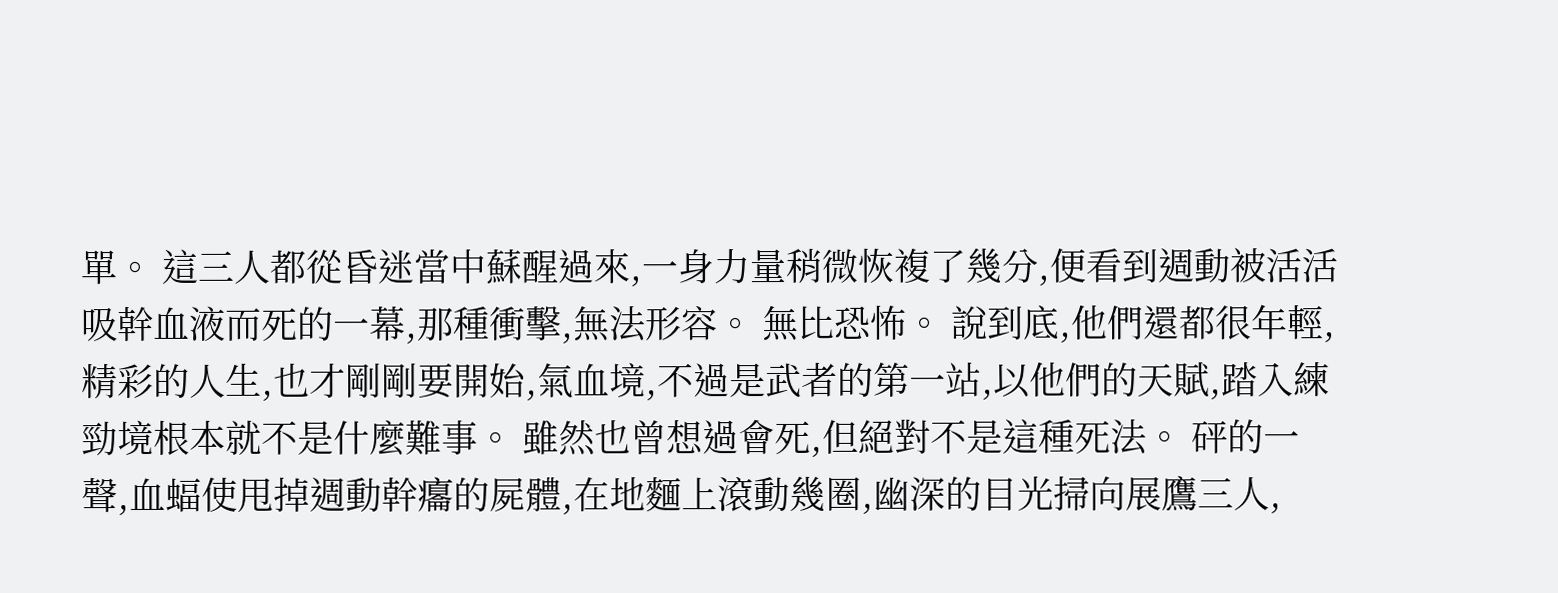單。 這三人都從昏迷當中蘇醒過來,一身力量稍微恢複了幾分,便看到週動被活活吸幹血液而死的一幕,那種衝擊,無法形容。 無比恐怖。 說到底,他們還都很年輕,精彩的人生,也才剛剛要開始,氣血境,不過是武者的第一站,以他們的天賦,踏入練勁境根本就不是什麼難事。 雖然也曾想過會死,但絕對不是這種死法。 砰的一聲,血蝠使甩掉週動幹癟的屍體,在地麵上滾動幾圈,幽深的目光掃向展鷹三人,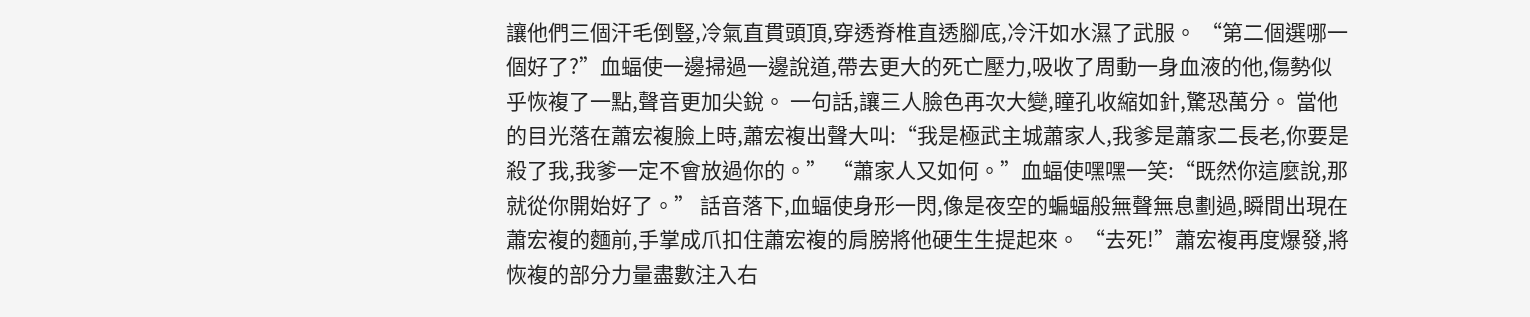讓他們三個汗毛倒豎,冷氣直貫頭頂,穿透脊椎直透腳底,冷汗如水濕了武服。 “第二個選哪一個好了?”血蝠使一邊掃過一邊說道,帶去更大的死亡壓力,吸收了周動一身血液的他,傷勢似乎恢複了一點,聲音更加尖銳。 一句話,讓三人臉色再次大變,瞳孔收縮如針,驚恐萬分。 當他的目光落在蕭宏複臉上時,蕭宏複出聲大叫:“我是極武主城蕭家人,我爹是蕭家二長老,你要是殺了我,我爹一定不會放過你的。” “蕭家人又如何。”血蝠使嘿嘿一笑:“既然你這麼說,那就從你開始好了。” 話音落下,血蝠使身形一閃,像是夜空的蝙蝠般無聲無息劃過,瞬間出現在蕭宏複的麵前,手掌成爪扣住蕭宏複的肩膀將他硬生生提起來。 “去死!”蕭宏複再度爆發,將恢複的部分力量盡數注入右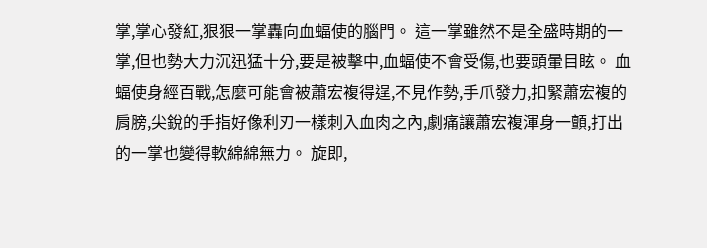掌,掌心發紅,狠狠一掌轟向血蝠使的腦門。 這一掌雖然不是全盛時期的一掌,但也勢大力沉迅猛十分,要是被擊中,血蝠使不會受傷,也要頭暈目眩。 血蝠使身經百戰,怎麼可能會被蕭宏複得逞,不見作勢,手爪發力,扣緊蕭宏複的肩膀,尖銳的手指好像利刃一樣刺入血肉之內,劇痛讓蕭宏複渾身一顫,打出的一掌也變得軟綿綿無力。 旋即,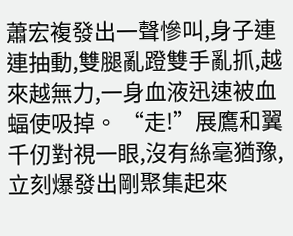蕭宏複發出一聲慘叫,身子連連抽動,雙腿亂蹬雙手亂抓,越來越無力,一身血液迅速被血蝠使吸掉。 “走!”展鷹和翼千仞對視一眼,沒有絲毫猶豫,立刻爆發出剛聚集起來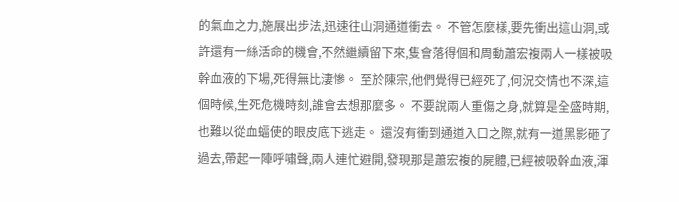的氣血之力,施展出步法,迅速往山洞通道衝去。 不管怎麼樣,要先衝出這山洞,或許還有一絲活命的機會,不然繼續留下來,隻會落得個和周動蕭宏複兩人一樣被吸幹血液的下場,死得無比淒慘。 至於陳宗,他們覺得已經死了,何況交情也不深,這個時候,生死危機時刻,誰會去想那麼多。 不要說兩人重傷之身,就算是全盛時期,也難以從血蝠使的眼皮底下逃走。 還沒有衝到通道入口之際,就有一道黑影砸了過去,帶起一陣呼嘯聲,兩人連忙避開,發現那是蕭宏複的屍體,已經被吸幹血液,渾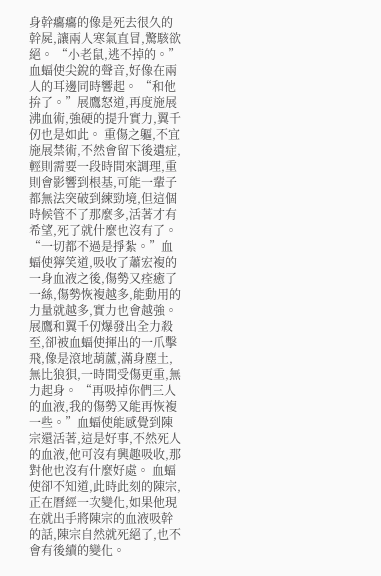身幹癟癟的像是死去很久的幹屍,讓兩人寒氣直冒,驚駭欲絕。 “小老鼠,逃不掉的。”血蝠使尖銳的聲音,好像在兩人的耳邊同時響起。 “和他拚了。”展鷹怒道,再度施展沸血術,強硬的提升實力,翼千仞也是如此。 重傷之軀,不宜施展禁術,不然會留下後遺症,輕則需要一段時間來調理,重則會影響到根基,可能一輩子都無法突破到練勁境,但這個時候管不了那麼多,活著才有希望,死了就什麼也沒有了。 “一切都不過是掙紮。”血蝠使獰笑道,吸收了蕭宏複的一身血液之後,傷勢又痊癒了一絲,傷勢恢複越多,能動用的力量就越多,實力也會越強。 展鷹和翼千仞爆發出全力殺至,卻被血蝠使揮出的一爪擊飛,像是滾地葫蘆,滿身塵土,無比狼狽,一時間受傷更重,無力起身。 “再吸掉你們三人的血液,我的傷勢又能再恢複一些。”血蝠使能感覺到陳宗還活著,這是好事,不然死人的血液,他可沒有興趣吸收,那對他也沒有什麼好處。 血蝠使卻不知道,此時此刻的陳宗,正在曆經一次變化,如果他現在就出手將陳宗的血液吸幹的話,陳宗自然就死絕了,也不會有後續的變化。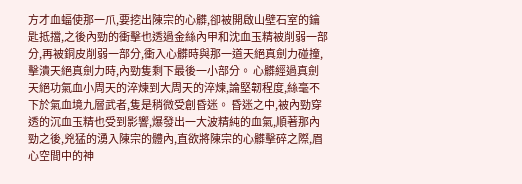方才血蝠使那一爪,要挖出陳宗的心髒,卻被開啟山壁石室的鑰匙抵擋,之後內勁的衝擊也透過金絲內甲和沈血玉精被削弱一部分,再被銅皮削弱一部分,衝入心髒時與那一道天絕真劍力碰撞,擊潰天絕真劍力時,內勁隻剩下最後一小部分。 心髒經過真劍天絕功氣血小周天的淬煉到大周天的淬煉,論堅韌程度,絲毫不下於氣血境九層武者,隻是稍微受創昏迷。 昏迷之中,被內勁穿透的沉血玉精也受到影響,爆發出一大波精純的血氣,順著那內勁之後,兇猛的湧入陳宗的體內,直欲將陳宗的心髒擊碎之際,眉心空間中的神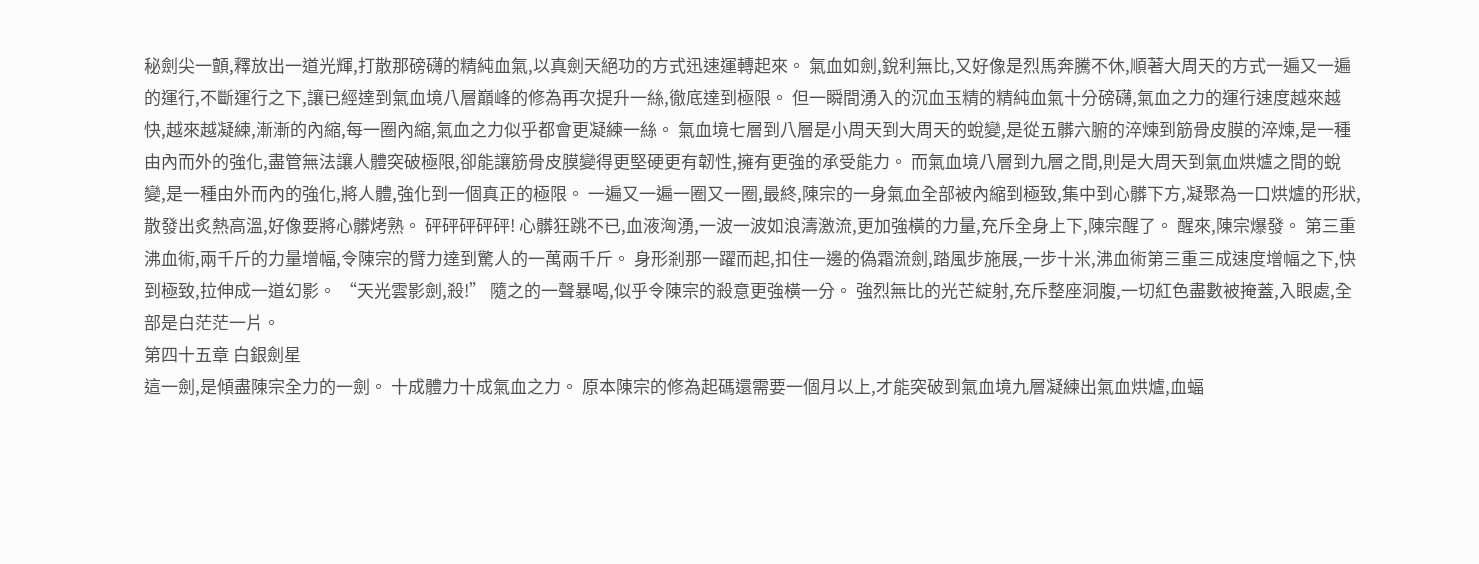秘劍尖一顫,釋放出一道光輝,打散那磅礴的精純血氣,以真劍天絕功的方式迅速運轉起來。 氣血如劍,銳利無比,又好像是烈馬奔騰不休,順著大周天的方式一遍又一遍的運行,不斷運行之下,讓已經達到氣血境八層巔峰的修為再次提升一絲,徹底達到極限。 但一瞬間湧入的沉血玉精的精純血氣十分磅礴,氣血之力的運行速度越來越快,越來越凝練,漸漸的內縮,每一圈內縮,氣血之力似乎都會更凝練一絲。 氣血境七層到八層是小周天到大周天的蛻變,是從五髒六腑的淬煉到筋骨皮膜的淬煉,是一種由內而外的強化,盡管無法讓人體突破極限,卻能讓筋骨皮膜變得更堅硬更有韌性,擁有更強的承受能力。 而氣血境八層到九層之間,則是大周天到氣血烘爐之間的蛻變,是一種由外而內的強化,將人體,強化到一個真正的極限。 一遍又一遍一圈又一圈,最終,陳宗的一身氣血全部被內縮到極致,集中到心髒下方,凝聚為一口烘爐的形狀,散發出炙熱高溫,好像要將心髒烤熟。 砰砰砰砰砰! 心髒狂跳不已,血液洶湧,一波一波如浪濤激流,更加強橫的力量,充斥全身上下,陳宗醒了。 醒來,陳宗爆發。 第三重沸血術,兩千斤的力量增幅,令陳宗的臂力達到驚人的一萬兩千斤。 身形剎那一躍而起,扣住一邊的偽霜流劍,踏風步施展,一步十米,沸血術第三重三成速度增幅之下,快到極致,拉伸成一道幻影。 “天光雲影劍,殺!” 隨之的一聲暴喝,似乎令陳宗的殺意更強橫一分。 強烈無比的光芒綻射,充斥整座洞腹,一切紅色盡數被掩蓋,入眼處,全部是白茫茫一片。
第四十五章 白銀劍星
這一劍,是傾盡陳宗全力的一劍。 十成體力十成氣血之力。 原本陳宗的修為起碼還需要一個月以上,才能突破到氣血境九層凝練出氣血烘爐,血蝠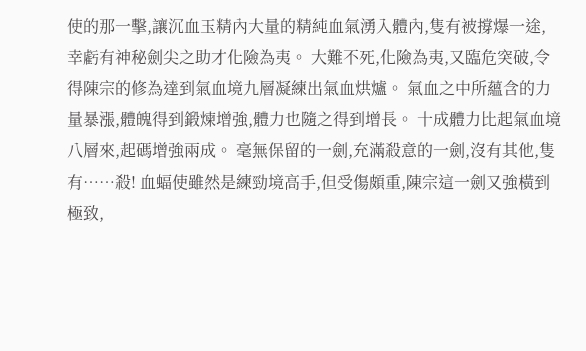使的那一擊,讓沉血玉精內大量的精純血氣湧入體內,隻有被撐爆一途,幸虧有神秘劍尖之助才化險為夷。 大難不死,化險為夷,又臨危突破,令得陳宗的修為達到氣血境九層凝練出氣血烘爐。 氣血之中所蘊含的力量暴漲,體魄得到鍛煉增強,體力也隨之得到增長。 十成體力比起氣血境八層來,起碼增強兩成。 毫無保留的一劍,充滿殺意的一劍,沒有其他,隻有……殺! 血蝠使雖然是練勁境高手,但受傷頗重,陳宗這一劍又強橫到極致,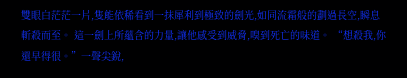雙眼白茫茫一片,隻能依稀看到一抹犀利到極致的劍光,如同流霜般的劃過長空,瞬息斬殺而至。 這一劍上所蘊含的力量,讓他感受到威脅,嗅到死亡的味道。 “想殺我,你還早得很。”一聲尖銳,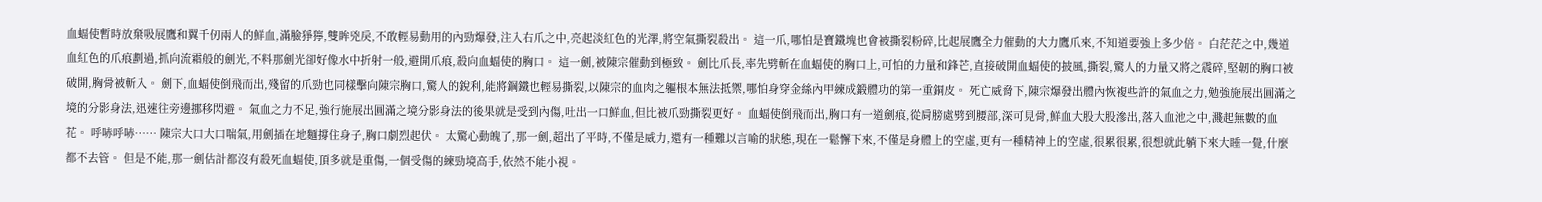血蝠使暫時放棄吸展鷹和翼千仞兩人的鮮血,滿臉猙獰,雙眸兇戾,不敢輕易動用的內勁爆發,注入右爪之中,亮起淡紅色的光澤,將空氣撕裂殺出。 這一爪,哪怕是寶鐵塊也會被撕裂粉碎,比起展鷹全力催動的大力鷹爪來,不知道要強上多少倍。 白茫茫之中,幾道血紅色的爪痕劃過,抓向流霜般的劍光,不料那劍光卻好像水中折射一般,避開爪痕,殺向血蝠使的胸口。 這一劍,被陳宗催動到極致。 劍比爪長,率先劈斬在血蝠使的胸口上,可怕的力量和鋒芒,直接破開血蝠使的披風,撕裂,驚人的力量又將之震碎,堅韌的胸口被破開,胸骨被斬入。 劍下,血蝠使倒飛而出,殘留的爪勁也同樣擊向陳宗胸口,驚人的銳利,能將鋼鐵也輕易撕裂,以陳宗的血肉之軀根本無法抵禦,哪怕身穿金絲內甲練成鍛體功的第一重銅皮。 死亡威脅下,陳宗爆發出體內恢複些許的氣血之力,勉強施展出圓滿之境的分影身法,迅速往旁邊挪移閃避。 氣血之力不足,強行施展出圓滿之境分影身法的後果就是受到內傷,吐出一口鮮血,但比被爪勁撕裂更好。 血蝠使倒飛而出,胸口有一道劍痕,從肩膀處劈到腰部,深可見骨,鮮血大股大股滲出,落入血池之中,濺起無數的血花。 呼哧呼哧…… 陳宗大口大口喘氣,用劍插在地麵撐住身子,胸口劇烈起伏。 太驚心動魄了,那一劍,超出了平時,不僅是威力,還有一種難以言喻的狀態,現在一鬆懈下來,不僅是身體上的空虛,更有一種精神上的空虛,很累很累,很想就此躺下來大睡一覺,什麼都不去管。 但是不能,那一劍估計都沒有殺死血蝠使,頂多就是重傷,一個受傷的練勁境高手,依然不能小視。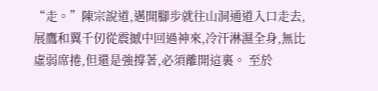“走。”陳宗說道,邁開腳步就往山洞通道入口走去,展鷹和翼千仞從震撼中回過神來,冷汗淋濕全身,無比虛弱席捲,但還是強撐著,必須離開這裏。 至於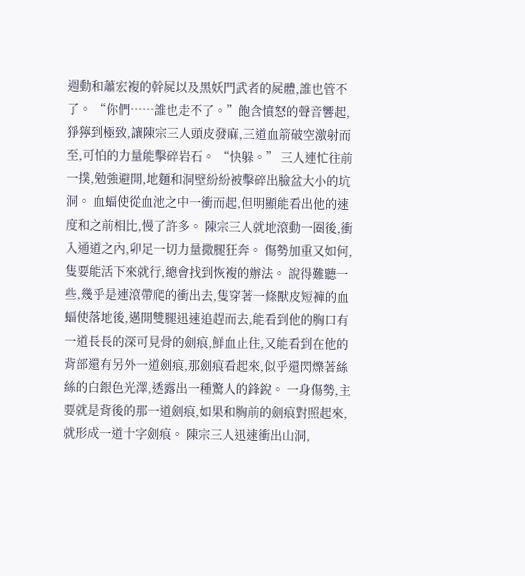週動和蕭宏複的幹屍以及黑妖門武者的屍體,誰也管不了。 “你們……誰也走不了。”飽含憤怒的聲音響起,猙獰到極致,讓陳宗三人頭皮發麻,三道血箭破空激射而至,可怕的力量能擊碎岩石。 “快躲。” 三人連忙往前一撲,勉強避開,地麵和洞壁紛紛被擊碎出臉盆大小的坑洞。 血蝠使從血池之中一衝而起,但明顯能看出他的速度和之前相比,慢了許多。 陳宗三人就地滾動一圈後,衝入通道之內,卯足一切力量撒腿狂奔。 傷勢加重又如何,隻要能活下來就行,總會找到恢複的辦法。 說得難聽一些,幾乎是連滾帶爬的衝出去,隻穿著一條獸皮短褲的血蝠使落地後,邁開雙腿迅速追趕而去,能看到他的胸口有一道長長的深可見骨的劍痕,鮮血止住,又能看到在他的背部還有另外一道劍痕,那劍痕看起來,似乎還閃爍著絲絲的白銀色光澤,透露出一種驚人的鋒銳。 一身傷勢,主要就是背後的那一道劍痕,如果和胸前的劍痕對照起來,就形成一道十字劍痕。 陳宗三人迅速衝出山洞,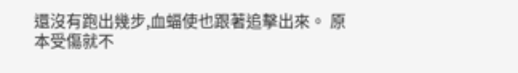還沒有跑出幾步,血蝠使也跟著追擊出來。 原本受傷就不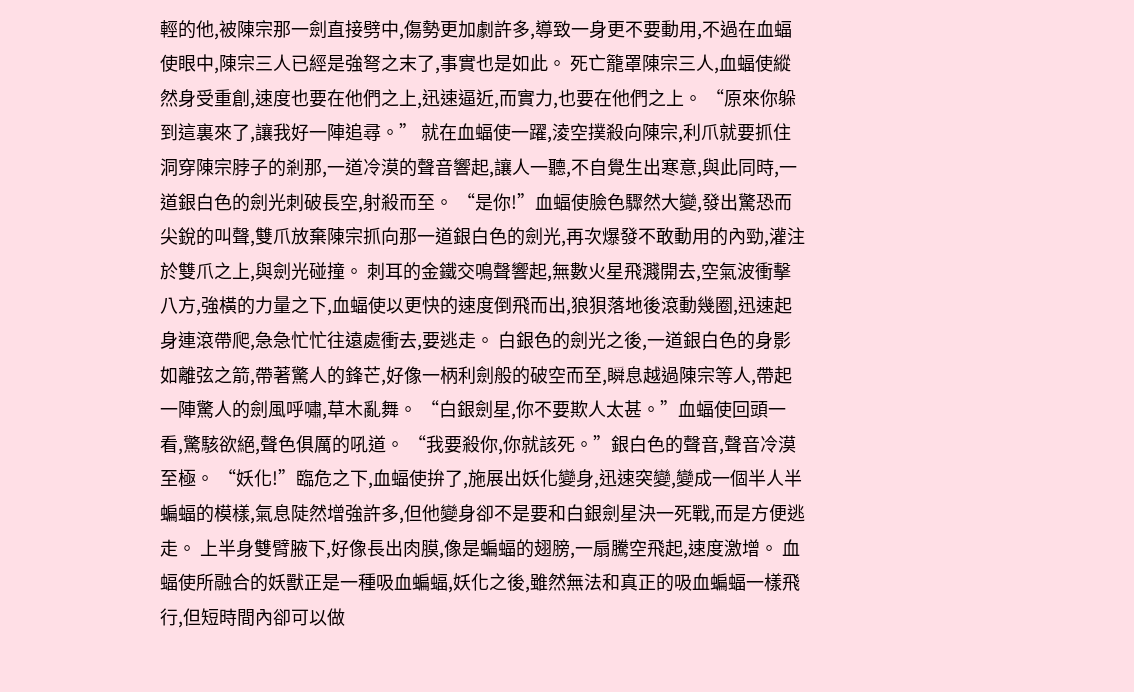輕的他,被陳宗那一劍直接劈中,傷勢更加劇許多,導致一身更不要動用,不過在血蝠使眼中,陳宗三人已經是強弩之末了,事實也是如此。 死亡籠罩陳宗三人,血蝠使縱然身受重創,速度也要在他們之上,迅速逼近,而實力,也要在他們之上。 “原來你躲到這裏來了,讓我好一陣追尋。” 就在血蝠使一躍,淩空撲殺向陳宗,利爪就要抓住洞穿陳宗脖子的剎那,一道冷漠的聲音響起,讓人一聽,不自覺生出寒意,與此同時,一道銀白色的劍光刺破長空,射殺而至。 “是你!”血蝠使臉色驟然大變,發出驚恐而尖銳的叫聲,雙爪放棄陳宗抓向那一道銀白色的劍光,再次爆發不敢動用的內勁,灌注於雙爪之上,與劍光碰撞。 刺耳的金鐵交鳴聲響起,無數火星飛濺開去,空氣波衝擊八方,強橫的力量之下,血蝠使以更快的速度倒飛而出,狼狽落地後滾動幾圈,迅速起身連滾帶爬,急急忙忙往遠處衝去,要逃走。 白銀色的劍光之後,一道銀白色的身影如離弦之箭,帶著驚人的鋒芒,好像一柄利劍般的破空而至,瞬息越過陳宗等人,帶起一陣驚人的劍風呼嘯,草木亂舞。 “白銀劍星,你不要欺人太甚。”血蝠使回頭一看,驚駭欲絕,聲色俱厲的吼道。 “我要殺你,你就該死。”銀白色的聲音,聲音冷漠至極。 “妖化!”臨危之下,血蝠使拚了,施展出妖化變身,迅速突變,變成一個半人半蝙蝠的模樣,氣息陡然增強許多,但他變身卻不是要和白銀劍星決一死戰,而是方便逃走。 上半身雙臂腋下,好像長出肉膜,像是蝙蝠的翅膀,一扇騰空飛起,速度激增。 血蝠使所融合的妖獸正是一種吸血蝙蝠,妖化之後,雖然無法和真正的吸血蝙蝠一樣飛行,但短時間內卻可以做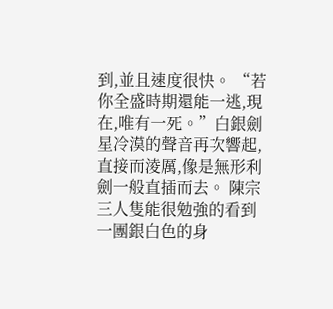到,並且速度很快。 “若你全盛時期還能一逃,現在,唯有一死。”白銀劍星冷漠的聲音再次響起,直接而淩厲,像是無形利劍一般直插而去。 陳宗三人隻能很勉強的看到一團銀白色的身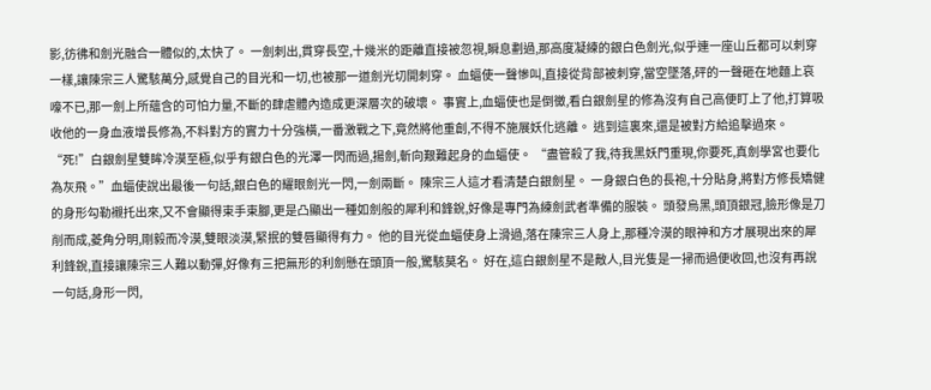影,彷彿和劍光融合一體似的,太快了。 一劍刺出,貫穿長空,十幾米的距離直接被忽視,瞬息劃過,那高度凝練的銀白色劍光,似乎連一座山丘都可以刺穿一樣,讓陳宗三人驚駭萬分,感覺自己的目光和一切,也被那一道劍光切開刺穿。 血蝠使一聲慘叫,直接從背部被刺穿,當空墜落,砰的一聲砸在地麵上哀嚎不已,那一劍上所蘊含的可怕力量,不斷的肆虐體內造成更深層次的破壞。 事實上,血蝠使也是倒黴,看白銀劍星的修為沒有自己高便盯上了他,打算吸收他的一身血液增長修為,不料對方的實力十分強橫,一番激戰之下,竟然將他重創,不得不施展妖化逃離。 逃到這裏來,還是被對方給追擊過來。 “死!”白銀劍星雙眸冷漠至極,似乎有銀白色的光澤一閃而過,揚劍,斬向艱難起身的血蝠使。 “盡管殺了我,待我黑妖門重現,你要死,真劍學宮也要化為灰飛。”血蝠使說出最後一句話,銀白色的耀眼劍光一閃,一劍兩斷。 陳宗三人這才看清楚白銀劍星。 一身銀白色的長袍,十分貼身,將對方修長矯健的身形勾勒襯托出來,又不會顯得束手束腳,更是凸顯出一種如劍般的犀利和鋒銳,好像是專門為練劍武者準備的服裝。 頭發烏黑,頭頂銀冠,臉形像是刀削而成,菱角分明,剛毅而冷漠,雙眼淡漠,緊抿的雙唇顯得有力。 他的目光從血蝠使身上滑過,落在陳宗三人身上,那種冷漠的眼神和方才展現出來的犀利鋒銳,直接讓陳宗三人難以動彈,好像有三把無形的利劍懸在頭頂一般,驚駭莫名。 好在,這白銀劍星不是敵人,目光隻是一掃而過便收回,也沒有再說一句話,身形一閃,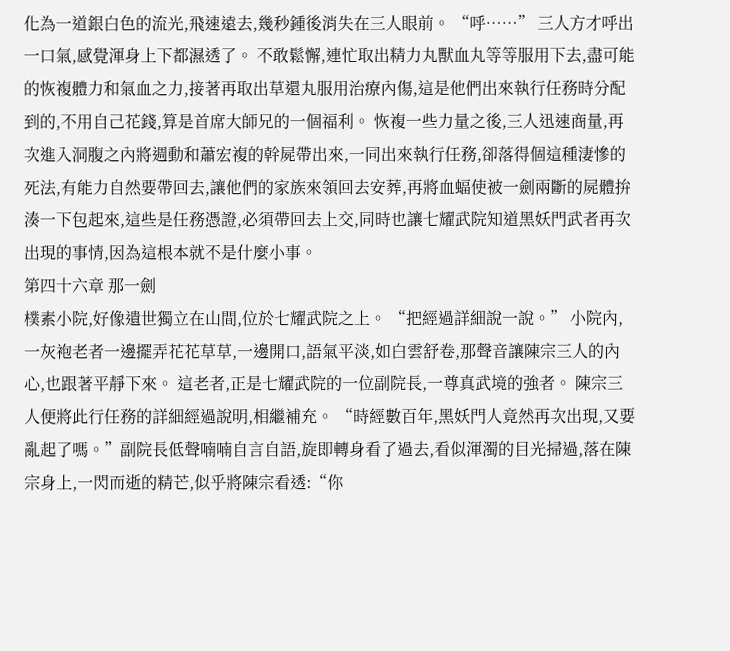化為一道銀白色的流光,飛速遠去,幾秒鍾後消失在三人眼前。 “呼……” 三人方才呼出一口氣,感覺渾身上下都濕透了。 不敢鬆懈,連忙取出精力丸獸血丸等等服用下去,盡可能的恢複體力和氣血之力,接著再取出草還丸服用治療內傷,這是他們出來執行任務時分配到的,不用自己花錢,算是首席大師兄的一個福利。 恢複一些力量之後,三人迅速商量,再次進入洞腹之內將週動和蕭宏複的幹屍帶出來,一同出來執行任務,卻落得個這種淒慘的死法,有能力自然要帶回去,讓他們的家族來領回去安葬,再將血蝠使被一劍兩斷的屍體拚湊一下包起來,這些是任務憑證,必須帶回去上交,同時也讓七耀武院知道黑妖門武者再次出現的事情,因為這根本就不是什麼小事。
第四十六章 那一劍
樸素小院,好像遺世獨立在山間,位於七耀武院之上。 “把經過詳細說一說。” 小院內,一灰袍老者一邊擺弄花花草草,一邊開口,語氣平淡,如白雲舒卷,那聲音讓陳宗三人的內心,也跟著平靜下來。 這老者,正是七耀武院的一位副院長,一尊真武境的強者。 陳宗三人便將此行任務的詳細經過說明,相繼補充。 “時經數百年,黑妖門人竟然再次出現,又要亂起了嗎。”副院長低聲喃喃自言自語,旋即轉身看了過去,看似渾濁的目光掃過,落在陳宗身上,一閃而逝的精芒,似乎將陳宗看透:“你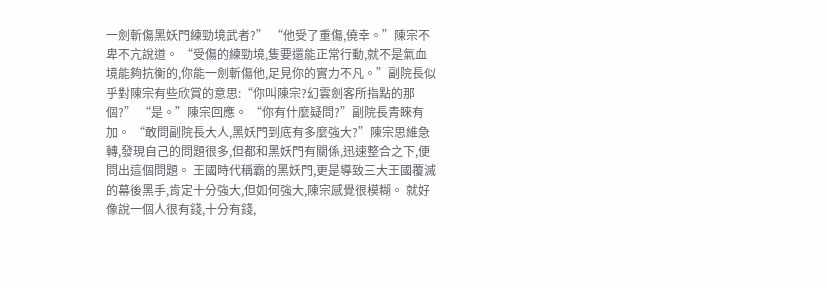一劍斬傷黑妖門練勁境武者?” “他受了重傷,僥幸。”陳宗不卑不亢說道。 “受傷的練勁境,隻要還能正常行動,就不是氣血境能夠抗衡的,你能一劍斬傷他,足見你的實力不凡。”副院長似乎對陳宗有些欣賞的意思:“你叫陳宗?幻雲劍客所指點的那個?” “是。”陳宗回應。 “你有什麼疑問?”副院長青睞有加。 “敢問副院長大人,黑妖門到底有多麼強大?”陳宗思維急轉,發現自己的問題很多,但都和黑妖門有關係,迅速整合之下,便問出這個問題。 王國時代稱霸的黑妖門,更是導致三大王國覆滅的幕後黑手,肯定十分強大,但如何強大,陳宗感覺很模糊。 就好像說一個人很有錢,十分有錢,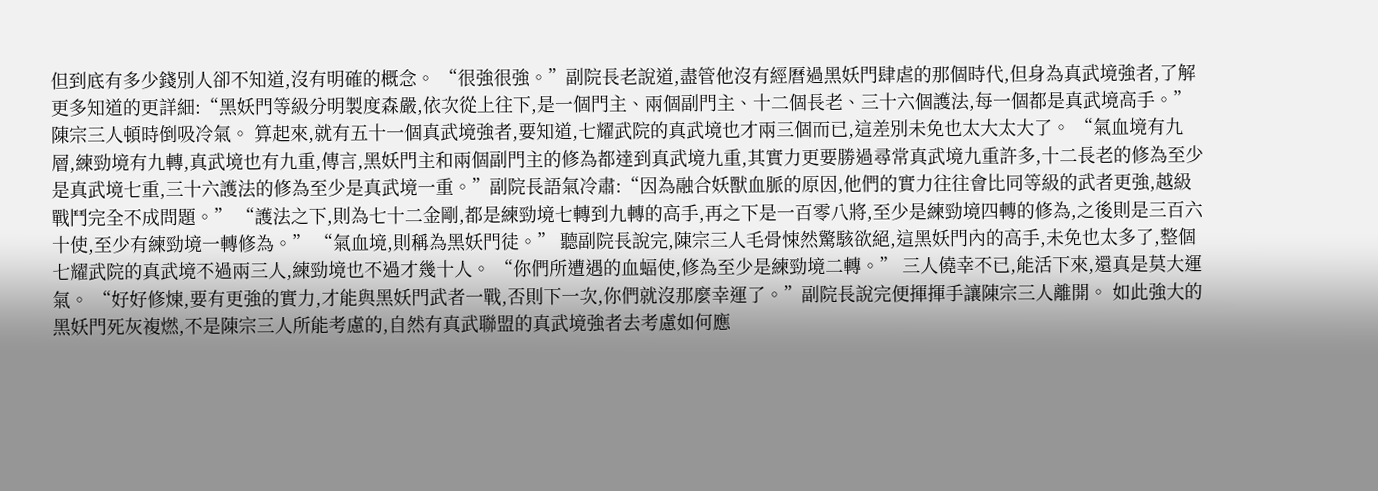但到底有多少錢別人卻不知道,沒有明確的概念。 “很強很強。”副院長老說道,盡管他沒有經曆過黑妖門肆虐的那個時代,但身為真武境強者,了解更多知道的更詳細:“黑妖門等級分明製度森嚴,依次從上往下,是一個門主、兩個副門主、十二個長老、三十六個護法,每一個都是真武境高手。” 陳宗三人頓時倒吸冷氣。 算起來,就有五十一個真武境強者,要知道,七耀武院的真武境也才兩三個而已,這差別未免也太大太大了。 “氣血境有九層,練勁境有九轉,真武境也有九重,傳言,黑妖門主和兩個副門主的修為都達到真武境九重,其實力更要勝過尋常真武境九重許多,十二長老的修為至少是真武境七重,三十六護法的修為至少是真武境一重。”副院長語氣冷肅:“因為融合妖獸血脈的原因,他們的實力往往會比同等級的武者更強,越級戰鬥完全不成問題。” “護法之下,則為七十二金剛,都是練勁境七轉到九轉的高手,再之下是一百零八將,至少是練勁境四轉的修為,之後則是三百六十使,至少有練勁境一轉修為。” “氣血境,則稱為黑妖門徒。” 聽副院長說完,陳宗三人毛骨悚然驚駭欲絕,這黑妖門內的高手,未免也太多了,整個七耀武院的真武境不過兩三人,練勁境也不過才幾十人。 “你們所遭遇的血蝠使,修為至少是練勁境二轉。” 三人僥幸不已,能活下來,還真是莫大運氣。 “好好修煉,要有更強的實力,才能與黑妖門武者一戰,否則下一次,你們就沒那麼幸運了。”副院長說完便揮揮手讓陳宗三人離開。 如此強大的黑妖門死灰複燃,不是陳宗三人所能考慮的,自然有真武聯盟的真武境強者去考慮如何應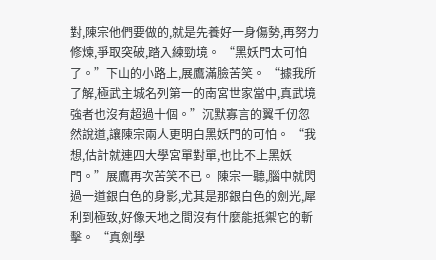對,陳宗他們要做的,就是先養好一身傷勢,再努力修煉,爭取突破,踏入練勁境。 “黑妖門太可怕了。”下山的小路上,展鷹滿臉苦笑。 “據我所了解,極武主城名列第一的南宮世家當中,真武境強者也沒有超過十個。”沉默寡言的翼千仞忽然說道,讓陳宗兩人更明白黑妖門的可怕。 “我想,估計就連四大學宮單對單,也比不上黑妖門。”展鷹再次苦笑不已。 陳宗一聽,腦中就閃過一道銀白色的身影,尤其是那銀白色的劍光,犀利到極致,好像天地之間沒有什麼能抵禦它的斬擊。 “真劍學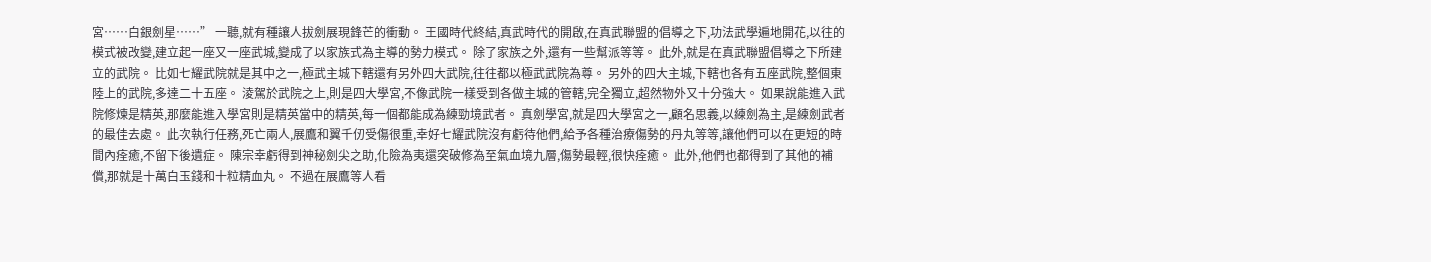宮……白銀劍星……” 一聽,就有種讓人拔劍展現鋒芒的衝動。 王國時代終結,真武時代的開啟,在真武聯盟的倡導之下,功法武學遍地開花,以往的模式被改變,建立起一座又一座武城,變成了以家族式為主導的勢力模式。 除了家族之外,還有一些幫派等等。 此外,就是在真武聯盟倡導之下所建立的武院。 比如七耀武院就是其中之一,極武主城下轄還有另外四大武院,往往都以極武武院為尊。 另外的四大主城,下轄也各有五座武院,整個東陸上的武院,多達二十五座。 淩駕於武院之上,則是四大學宮,不像武院一樣受到各做主城的管轄,完全獨立,超然物外又十分強大。 如果說能進入武院修煉是精英,那麼能進入學宮則是精英當中的精英,每一個都能成為練勁境武者。 真劍學宮,就是四大學宮之一,顧名思義,以練劍為主,是練劍武者的最佳去處。 此次執行任務,死亡兩人,展鷹和翼千仞受傷很重,幸好七耀武院沒有虧待他們,給予各種治療傷勢的丹丸等等,讓他們可以在更短的時間內痊癒,不留下後遺症。 陳宗幸虧得到神秘劍尖之助,化險為夷還突破修為至氣血境九層,傷勢最輕,很快痊癒。 此外,他們也都得到了其他的補償,那就是十萬白玉錢和十粒精血丸。 不過在展鷹等人看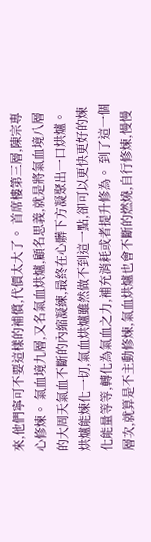來,他們寧可不要這樣的補償,代價太大了。 首席樓第三層,陳宗專心修煉。 氣血境九層,又名氣血烘爐,顧名思義,就是將氣血境八層的大周天氣血不斷的內縮凝練,最終在心髒下方凝聚出一口烘爐。 烘爐能煉化一切,氣血烘爐雖然做不到這一點,卻可以更快更好的煉化能量等等,轉化為氣血之力,補充消耗或者提升修為。 到了這一個層次,就算是不主動修煉,氣血烘爐也會不斷的燃燒,自行修煉,慢慢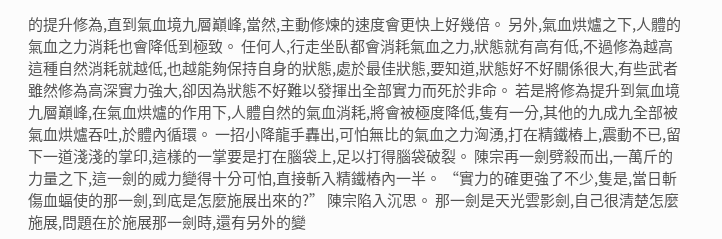的提升修為,直到氣血境九層巔峰,當然,主動修煉的速度會更快上好幾倍。 另外,氣血烘爐之下,人體的氣血之力消耗也會降低到極致。 任何人,行走坐臥都會消耗氣血之力,狀態就有高有低,不過修為越高這種自然消耗就越低,也越能夠保持自身的狀態,處於最佳狀態,要知道,狀態好不好關係很大,有些武者雖然修為高深實力強大,卻因為狀態不好難以發揮出全部實力而死於非命。 若是將修為提升到氣血境九層巔峰,在氣血烘爐的作用下,人體自然的氣血消耗,將會被極度降低,隻有一分,其他的九成九全部被氣血烘爐吞吐,於體內循環。 一招小降龍手轟出,可怕無比的氣血之力洶湧,打在精鐵樁上,震動不已,留下一道淺淺的掌印,這樣的一掌要是打在腦袋上,足以打得腦袋破裂。 陳宗再一劍劈殺而出,一萬斤的力量之下,這一劍的威力變得十分可怕,直接斬入精鐵樁內一半。 “實力的確更強了不少,隻是,當日斬傷血蝠使的那一劍,到底是怎麼施展出來的?” 陳宗陷入沉思。 那一劍是天光雲影劍,自己很清楚怎麼施展,問題在於施展那一劍時,還有另外的變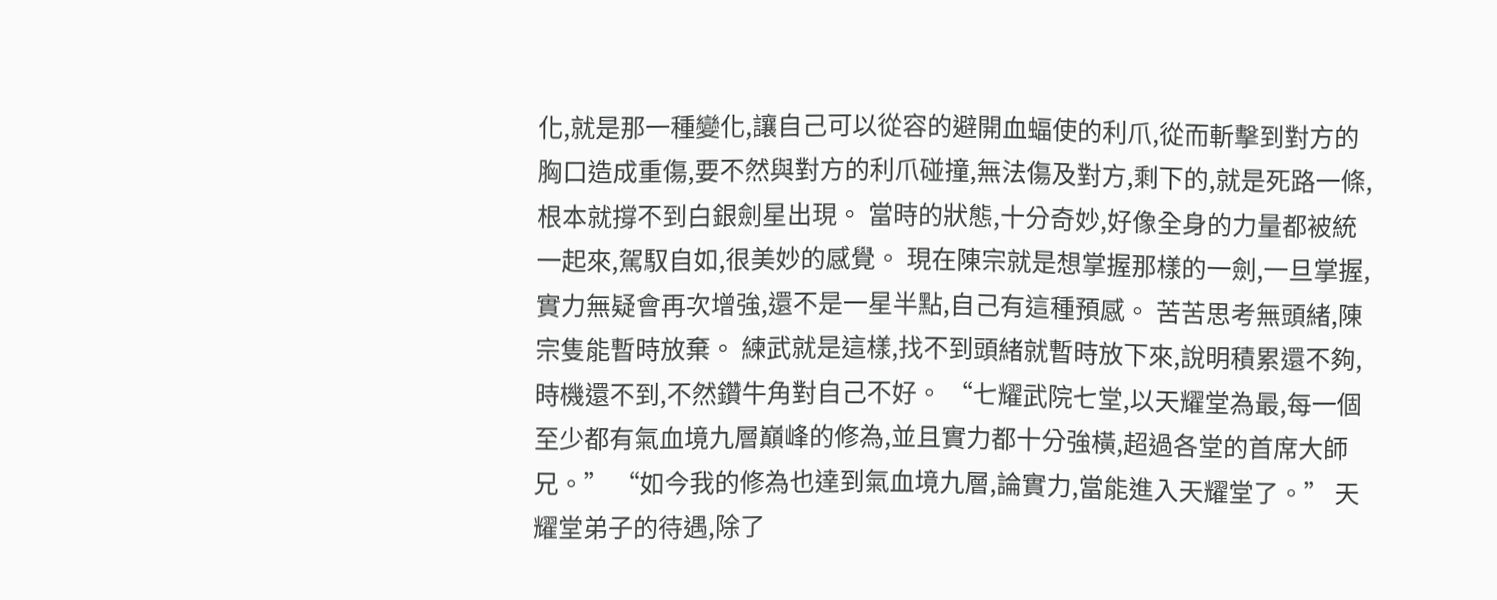化,就是那一種變化,讓自己可以從容的避開血蝠使的利爪,從而斬擊到對方的胸口造成重傷,要不然與對方的利爪碰撞,無法傷及對方,剩下的,就是死路一條,根本就撐不到白銀劍星出現。 當時的狀態,十分奇妙,好像全身的力量都被統一起來,駕馭自如,很美妙的感覺。 現在陳宗就是想掌握那樣的一劍,一旦掌握,實力無疑會再次增強,還不是一星半點,自己有這種預感。 苦苦思考無頭緒,陳宗隻能暫時放棄。 練武就是這樣,找不到頭緒就暫時放下來,說明積累還不夠,時機還不到,不然鑽牛角對自己不好。 “七耀武院七堂,以天耀堂為最,每一個至少都有氣血境九層巔峰的修為,並且實力都十分強橫,超過各堂的首席大師兄。” “如今我的修為也達到氣血境九層,論實力,當能進入天耀堂了。” 天耀堂弟子的待遇,除了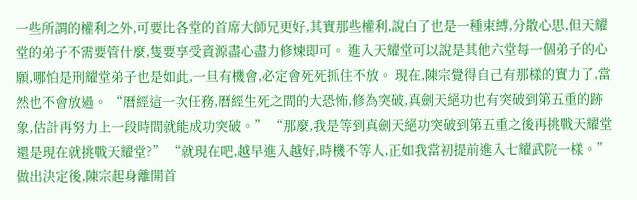一些所謂的權利之外,可要比各堂的首席大師兄更好,其實那些權利,說白了也是一種束縛,分散心思,但天耀堂的弟子不需要管什麼,隻要享受資源盡心盡力修煉即可。 進入天耀堂可以說是其他六堂每一個弟子的心願,哪怕是刑耀堂弟子也是如此,一旦有機會,必定會死死抓住不放。 現在,陳宗覺得自己有那樣的實力了,當然也不會放過。 “曆經這一次任務,曆經生死之間的大恐怖,修為突破,真劍天絕功也有突破到第五重的跡象,估計再努力上一段時間就能成功突破。” “那麼,我是等到真劍天絕功突破到第五重之後再挑戰天耀堂還是現在就挑戰天耀堂?” “就現在吧,越早進入越好,時機不等人,正如我當初提前進入七耀武院一樣。” 做出決定後,陳宗起身離開首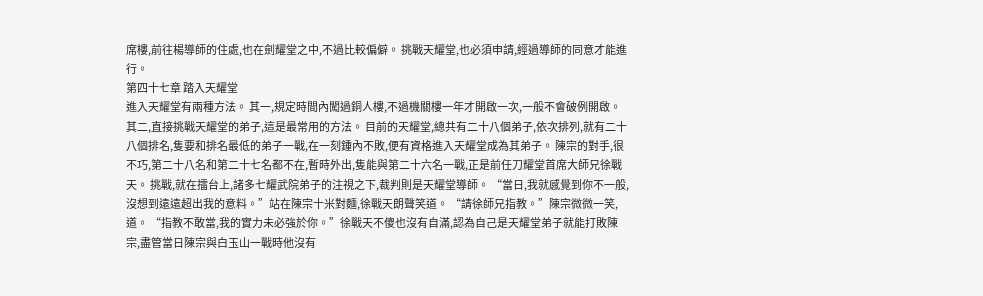席樓,前往楊導師的住處,也在劍耀堂之中,不過比較偏僻。 挑戰天耀堂,也必須申請,經過導師的同意才能進行。
第四十七章 踏入天耀堂
進入天耀堂有兩種方法。 其一,規定時間內闖過銅人樓,不過機關樓一年才開啟一次,一般不會破例開啟。 其二,直接挑戰天耀堂的弟子,這是最常用的方法。 目前的天耀堂,總共有二十八個弟子,依次排列,就有二十八個排名,隻要和排名最低的弟子一戰,在一刻鍾內不敗,便有資格進入天耀堂成為其弟子。 陳宗的對手,很不巧,第二十八名和第二十七名都不在,暫時外出,隻能與第二十六名一戰,正是前任刀耀堂首席大師兄徐戰天。 挑戰,就在擂台上,諸多七耀武院弟子的注視之下,裁判則是天耀堂導師。 “當日,我就感覺到你不一般,沒想到遠遠超出我的意料。”站在陳宗十米對麵,徐戰天朗聲笑道。 “請徐師兄指教。”陳宗微微一笑,道。 “指教不敢當,我的實力未必強於你。”徐戰天不傻也沒有自滿,認為自己是天耀堂弟子就能打敗陳宗,盡管當日陳宗與白玉山一戰時他沒有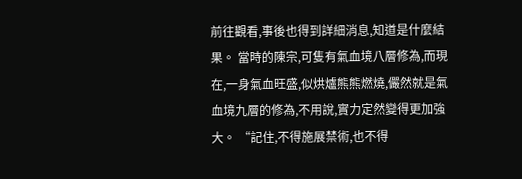前往觀看,事後也得到詳細消息,知道是什麼結果。 當時的陳宗,可隻有氣血境八層修為,而現在,一身氣血旺盛,似烘爐熊熊燃燒,儼然就是氣血境九層的修為,不用說,實力定然變得更加強大。 “記住,不得施展禁術,也不得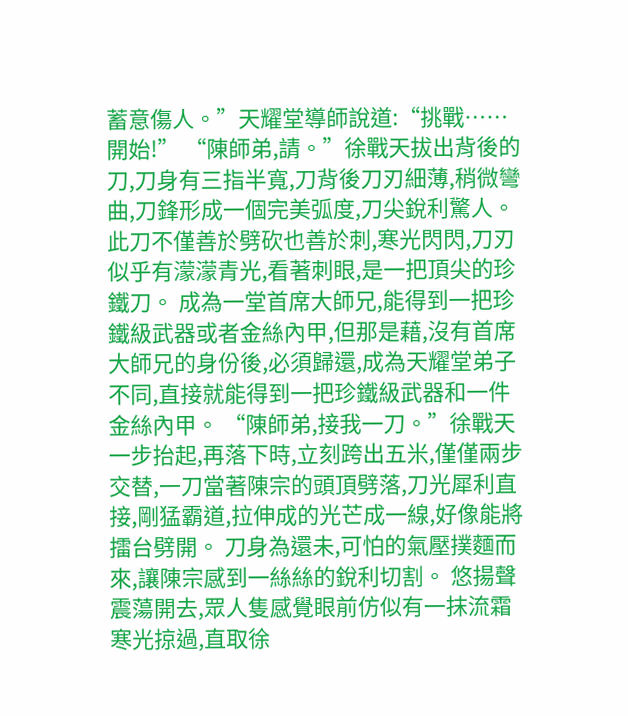蓄意傷人。”天耀堂導師說道:“挑戰……開始!” “陳師弟,請。”徐戰天拔出背後的刀,刀身有三指半寬,刀背後刀刃細薄,稍微彎曲,刀鋒形成一個完美弧度,刀尖銳利驚人。 此刀不僅善於劈砍也善於刺,寒光閃閃,刀刃似乎有濛濛青光,看著刺眼,是一把頂尖的珍鐵刀。 成為一堂首席大師兄,能得到一把珍鐵級武器或者金絲內甲,但那是藉,沒有首席大師兄的身份後,必須歸還,成為天耀堂弟子不同,直接就能得到一把珍鐵級武器和一件金絲內甲。 “陳師弟,接我一刀。”徐戰天一步抬起,再落下時,立刻跨出五米,僅僅兩步交替,一刀當著陳宗的頭頂劈落,刀光犀利直接,剛猛霸道,拉伸成的光芒成一線,好像能將擂台劈開。 刀身為還未,可怕的氣壓撲麵而來,讓陳宗感到一絲絲的銳利切割。 悠揚聲震蕩開去,眾人隻感覺眼前仿似有一抹流霜寒光掠過,直取徐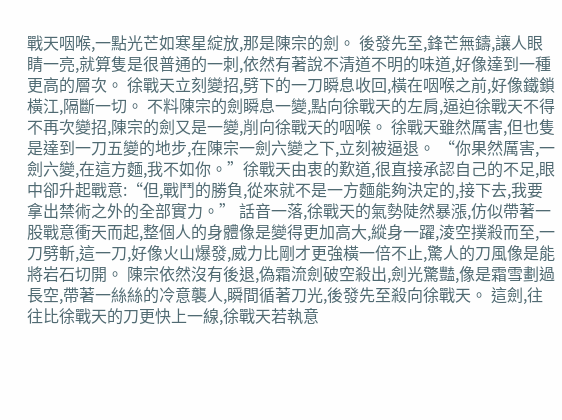戰天咽喉,一點光芒如寒星綻放,那是陳宗的劍。 後發先至,鋒芒無鑄,讓人眼睛一亮,就算隻是很普通的一刺,依然有著說不清道不明的味道,好像達到一種更高的層次。 徐戰天立刻變招,劈下的一刀瞬息收回,橫在咽喉之前,好像鐵鎖橫江,隔斷一切。 不料陳宗的劍瞬息一變,點向徐戰天的左肩,逼迫徐戰天不得不再次變招,陳宗的劍又是一變,削向徐戰天的咽喉。 徐戰天雖然厲害,但也隻是達到一刀五變的地步,在陳宗一劍六變之下,立刻被逼退。 “你果然厲害,一劍六變,在這方麵,我不如你。”徐戰天由衷的歎道,很直接承認自己的不足,眼中卻升起戰意:“但,戰鬥的勝負,從來就不是一方麵能夠決定的,接下去,我要拿出禁術之外的全部實力。” 話音一落,徐戰天的氣勢陡然暴漲,仿似帶著一股戰意衝天而起,整個人的身體像是變得更加高大,縱身一躍,淩空撲殺而至,一刀劈斬,這一刀,好像火山爆發,威力比剛才更強橫一倍不止,驚人的刀風像是能將岩石切開。 陳宗依然沒有後退,偽霜流劍破空殺出,劍光驚豔,像是霜雪劃過長空,帶著一絲絲的冷意襲人,瞬間循著刀光,後發先至殺向徐戰天。 這劍,往往比徐戰天的刀更快上一線,徐戰天若執意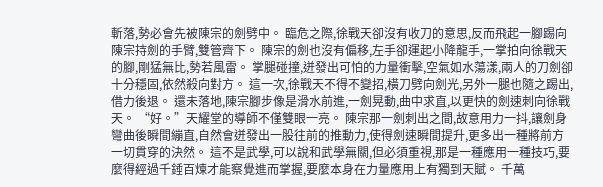斬落,勢必會先被陳宗的劍劈中。 臨危之際,徐戰天卻沒有收刀的意思,反而飛起一腳踢向陳宗持劍的手臂,雙管齊下。 陳宗的劍也沒有偏移,左手卻運起小降龍手,一掌拍向徐戰天的腳,剛猛無比,勢若風雷。 掌腿碰撞,迸發出可怕的力量衝擊,空氣如水蕩漾,兩人的刀劍卻十分穩固,依然殺向對方。 這一次,徐戰天不得不變招,橫刀劈向劍光,另外一腿也隨之踢出,借力後退。 還未落地,陳宗腳步像是滑水前進,一劍晃動,曲中求直,以更快的劍速刺向徐戰天。 “好。”天耀堂的導師不僅雙眼一亮。 陳宗那一劍刺出之間,故意用力一抖,讓劍身彎曲後瞬間繃直,自然會迸發出一股往前的推動力,使得劍速瞬間提升,更多出一種將前方一切貫穿的決然。 這不是武學,可以說和武學無關,但必須重視,那是一種應用一種技巧,要麼得經過千錘百煉才能察覺進而掌握,要麼本身在力量應用上有獨到天賦。 千萬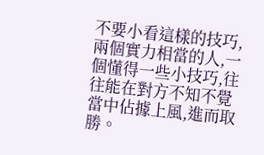不要小看這樣的技巧,兩個實力相當的人,一個懂得一些小技巧,往往能在對方不知不覺當中佔據上風,進而取勝。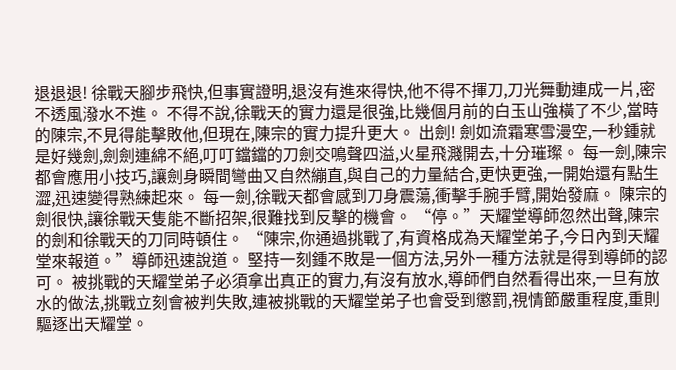退退退! 徐戰天腳步飛快,但事實證明,退沒有進來得快,他不得不揮刀,刀光舞動連成一片,密不透風潑水不進。 不得不說,徐戰天的實力還是很強,比幾個月前的白玉山強橫了不少,當時的陳宗,不見得能擊敗他,但現在,陳宗的實力提升更大。 出劍! 劍如流霜寒雪漫空,一秒鍾就是好幾劍,劍劍連綿不絕,叮叮鐺鐺的刀劍交鳴聲四溢,火星飛濺開去,十分璀璨。 每一劍,陳宗都會應用小技巧,讓劍身瞬間彎曲又自然繃直,與自己的力量結合,更快更強,一開始還有點生澀,迅速變得熟練起來。 每一劍,徐戰天都會感到刀身震蕩,衝擊手腕手臂,開始發麻。 陳宗的劍很快,讓徐戰天隻能不斷招架,很難找到反擊的機會。 “停。”天耀堂導師忽然出聲,陳宗的劍和徐戰天的刀同時頓住。 “陳宗,你通過挑戰了,有資格成為天耀堂弟子,今日內到天耀堂來報道。”導師迅速說道。 堅持一刻鍾不敗是一個方法,另外一種方法就是得到導師的認可。 被挑戰的天耀堂弟子必須拿出真正的實力,有沒有放水,導師們自然看得出來,一旦有放水的做法,挑戰立刻會被判失敗,連被挑戰的天耀堂弟子也會受到懲罰,視情節嚴重程度,重則驅逐出天耀堂。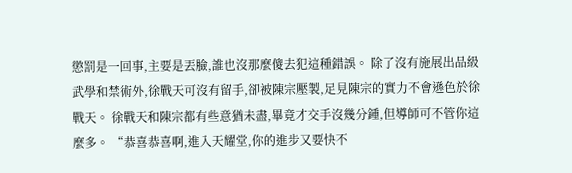懲罰是一回事,主要是丟臉,誰也沒那麼傻去犯這種錯誤。 除了沒有施展出品級武學和禁術外,徐戰天可沒有留手,卻被陳宗壓製,足見陳宗的實力不會遜色於徐戰天。 徐戰天和陳宗都有些意猶未盡,畢竟才交手沒幾分鍾,但導師可不管你這麼多。 “恭喜恭喜啊,進入天耀堂,你的進步又要快不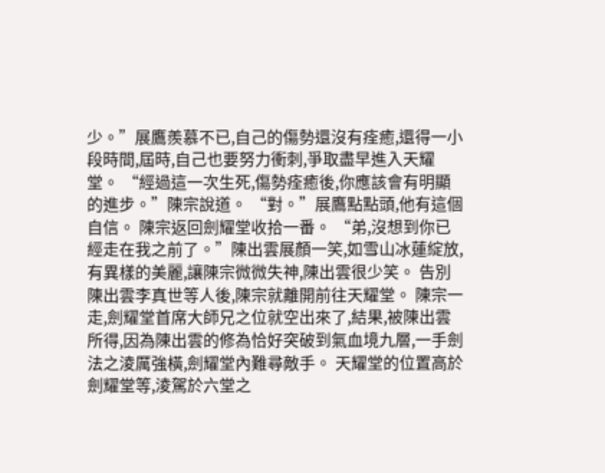少。”展鷹羨慕不已,自己的傷勢還沒有痊癒,還得一小段時間,屆時,自己也要努力衝刺,爭取盡早進入天耀堂。 “經過這一次生死,傷勢痊癒後,你應該會有明顯的進步。”陳宗說道。 “對。”展鷹點點頭,他有這個自信。 陳宗返回劍耀堂收拾一番。 “弟,沒想到你已經走在我之前了。”陳出雲展顏一笑,如雪山冰蓮綻放,有異樣的美麗,讓陳宗微微失神,陳出雲很少笑。 告別陳出雲李真世等人後,陳宗就離開前往天耀堂。 陳宗一走,劍耀堂首席大師兄之位就空出來了,結果,被陳出雲所得,因為陳出雲的修為恰好突破到氣血境九層,一手劍法之淩厲強橫,劍耀堂內難尋敵手。 天耀堂的位置高於劍耀堂等,淩駕於六堂之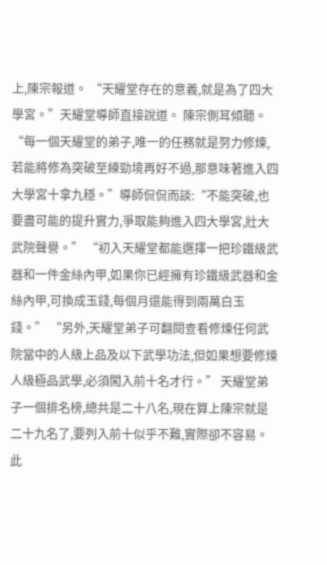上,陳宗報道。 “天耀堂存在的意義,就是為了四大學宮。”天耀堂導師直接說道。 陳宗側耳傾聽。 “每一個天耀堂的弟子,唯一的任務就是努力修煉,若能將修為突破至練勁境再好不過,那意味著進入四大學宮十拿九穩。”導師侃侃而談:“不能突破,也要盡可能的提升實力,爭取能夠進入四大學宮,壯大武院聲譽。” “初入天耀堂都能選擇一把珍鐵級武器和一件金絲內甲,如果你已經擁有珍鐵級武器和金絲內甲,可換成玉錢,每個月還能得到兩萬白玉錢。” “另外,天耀堂弟子可翻閱查看修煉任何武院當中的人級上品及以下武學功法,但如果想要修煉人級極品武學,必須闖入前十名才行。” 天耀堂弟子一個排名榜,總共是二十八名,現在算上陳宗就是二十九名了,要列入前十似乎不難,實際卻不容易。 此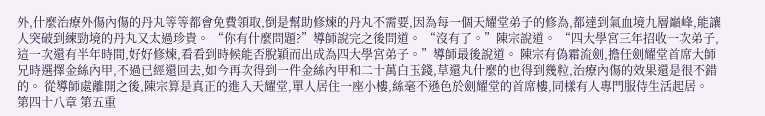外,什麼治療外傷內傷的丹丸等等都會免費領取,倒是幫助修煉的丹丸不需要,因為每一個天耀堂弟子的修為,都達到氣血境九層巔峰,能讓人突破到練勁境的丹丸又太過珍貴。 “你有什麼問題?”導師說完之後問道。 “沒有了。”陳宗說道。 “四大學宮三年招收一次弟子,這一次還有半年時間,好好修煉,看看到時候能否脫穎而出成為四大學宮弟子。”導師最後說道。 陳宗有偽霜流劍,擔任劍耀堂首席大師兄時選擇金絲內甲,不過已經還回去,如今再次得到一件金絲內甲和二十萬白玉錢,草還丸什麼的也得到幾粒,治療內傷的效果還是很不錯的。 從導師處離開之後,陳宗算是真正的進入天耀堂,單人居住一座小樓,絲毫不遜色於劍耀堂的首席樓,同樣有人專門服侍生活起居。
第四十八章 第五重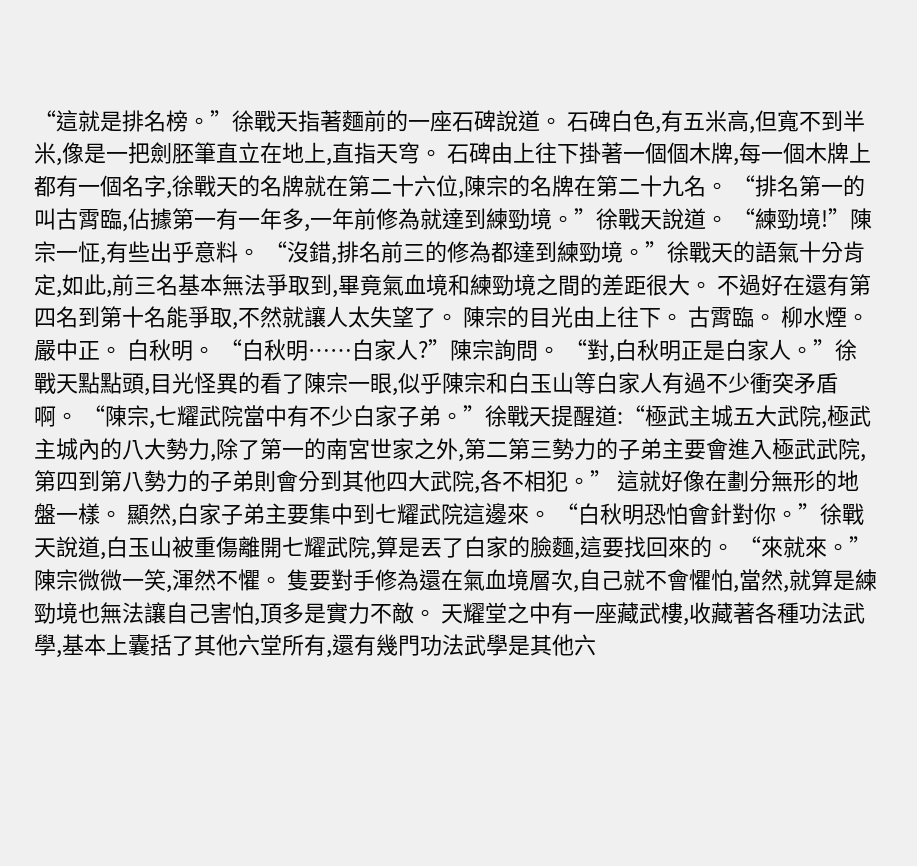“這就是排名榜。”徐戰天指著麵前的一座石碑說道。 石碑白色,有五米高,但寬不到半米,像是一把劍胚筆直立在地上,直指天穹。 石碑由上往下掛著一個個木牌,每一個木牌上都有一個名字,徐戰天的名牌就在第二十六位,陳宗的名牌在第二十九名。 “排名第一的叫古霄臨,佔據第一有一年多,一年前修為就達到練勁境。”徐戰天說道。 “練勁境!”陳宗一怔,有些出乎意料。 “沒錯,排名前三的修為都達到練勁境。”徐戰天的語氣十分肯定,如此,前三名基本無法爭取到,畢竟氣血境和練勁境之間的差距很大。 不過好在還有第四名到第十名能爭取,不然就讓人太失望了。 陳宗的目光由上往下。 古霄臨。 柳水煙。 嚴中正。 白秋明。 “白秋明……白家人?”陳宗詢問。 “對,白秋明正是白家人。”徐戰天點點頭,目光怪異的看了陳宗一眼,似乎陳宗和白玉山等白家人有過不少衝突矛盾啊。 “陳宗,七耀武院當中有不少白家子弟。”徐戰天提醒道:“極武主城五大武院,極武主城內的八大勢力,除了第一的南宮世家之外,第二第三勢力的子弟主要會進入極武武院,第四到第八勢力的子弟則會分到其他四大武院,各不相犯。” 這就好像在劃分無形的地盤一樣。 顯然,白家子弟主要集中到七耀武院這邊來。 “白秋明恐怕會針對你。”徐戰天說道,白玉山被重傷離開七耀武院,算是丟了白家的臉麵,這要找回來的。 “來就來。”陳宗微微一笑,渾然不懼。 隻要對手修為還在氣血境層次,自己就不會懼怕,當然,就算是練勁境也無法讓自己害怕,頂多是實力不敵。 天耀堂之中有一座藏武樓,收藏著各種功法武學,基本上囊括了其他六堂所有,還有幾門功法武學是其他六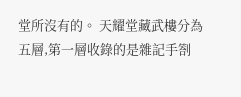堂所沒有的。 天耀堂藏武樓分為五層,第一層收錄的是雜記手劄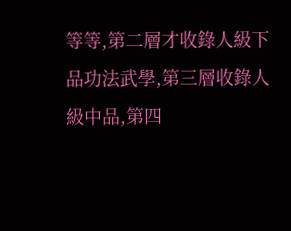等等,第二層才收錄人級下品功法武學,第三層收錄人級中品,第四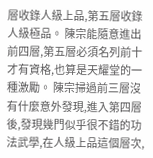層收錄人級上品,第五層收錄人級極品。 陳宗能隨意進出前四層,第五層必須名列前十才有資格,也算是天耀堂的一種激勵。 陳宗掃過前三層沒有什麼意外發現,進入第四層後,發現幾門似乎很不錯的功法武學,在人級上品這個層次,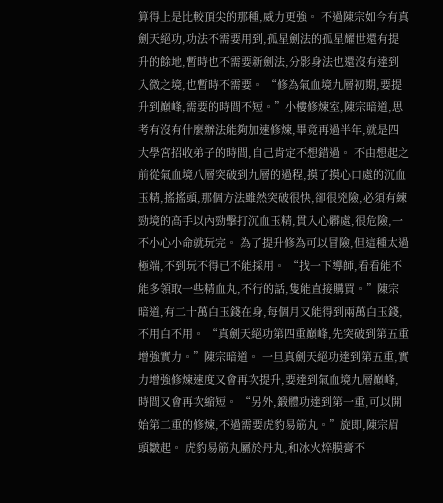算得上是比較頂尖的那種,威力更強。 不過陳宗如今有真劍天絕功,功法不需要用到,孤星劍法的孤星耀世還有提升的餘地,暫時也不需要新劍法,分影身法也還沒有達到入微之境,也暫時不需要。 “修為氣血境九層初期,要提升到巔峰,需要的時間不短。”小樓修煉室,陳宗暗道,思考有沒有什麼辦法能夠加速修煉,畢竟再過半年,就是四大學宮招收弟子的時間,自己肯定不想錯過。 不由想起之前從氣血境八層突破到九層的過程,摸了摸心口處的沉血玉精,搖搖頭,那個方法雖然突破很快,卻很兇險,必須有練勁境的高手以內勁擊打沉血玉精,貫入心髒處,很危險,一不小心小命就玩完。 為了提升修為可以冒險,但這種太過極端,不到玩不得已不能採用。 “找一下導師,看看能不能多領取一些精血丸,不行的話,隻能直接購買。”陳宗暗道,有二十萬白玉錢在身,每個月又能得到兩萬白玉錢,不用白不用。 “真劍天絕功第四重巔峰,先突破到第五重增強實力。”陳宗暗道。 一旦真劍天絕功達到第五重,實力增強修煉速度又會再次提升,要達到氣血境九層巔峰,時間又會再次縮短。 “另外,鍛體功達到第一重,可以開始第二重的修煉,不過需要虎豹易筋丸。”旋即,陳宗眉頭皺起。 虎豹易筋丸屬於丹丸,和冰火焠膜膏不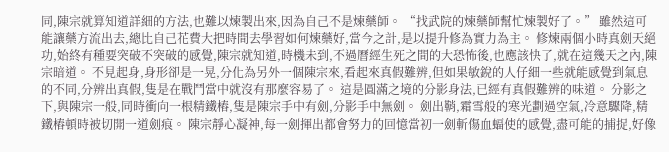同,陳宗就算知道詳細的方法,也難以煉製出來,因為自己不是煉藥師。 “找武院的煉藥師幫忙煉製好了。” 雖然這可能讓藥方流出去,總比自己花費大把時間去學習如何煉藥好,當今之計,是以提升修為實力為主。 修煉兩個小時真劍天絕功,始終有種要突破不突破的感覺,陳宗就知道,時機未到,不過曆經生死之間的大恐怖後,也應該快了,就在這幾天之內,陳宗暗道。 不見起身,身形卻是一晃,分化為另外一個陳宗來,看起來真假難辨,但如果敏銳的人仔細一些就能感覺到氣息的不同,分辨出真假,隻是在戰鬥當中就沒有那麼容易了。 這是圓滿之境的分影身法,已經有真假難辨的味道。 分影之下,與陳宗一般,同時衝向一根精鐵樁,隻是陳宗手中有劍,分影手中無劍。 劍出鞘,霜雪般的寒光劃過空氣,冷意驟降,精鐵樁頓時被切開一道劍痕。 陳宗靜心凝神,每一劍揮出都會努力的回憶當初一劍斬傷血蝠使的感覺,盡可能的捕捉,好像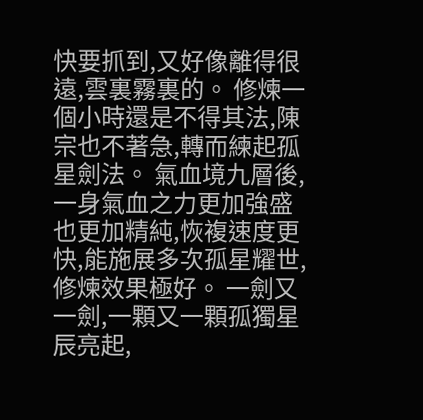快要抓到,又好像離得很遠,雲裏霧裏的。 修煉一個小時還是不得其法,陳宗也不著急,轉而練起孤星劍法。 氣血境九層後,一身氣血之力更加強盛也更加精純,恢複速度更快,能施展多次孤星耀世,修煉效果極好。 一劍又一劍,一顆又一顆孤獨星辰亮起,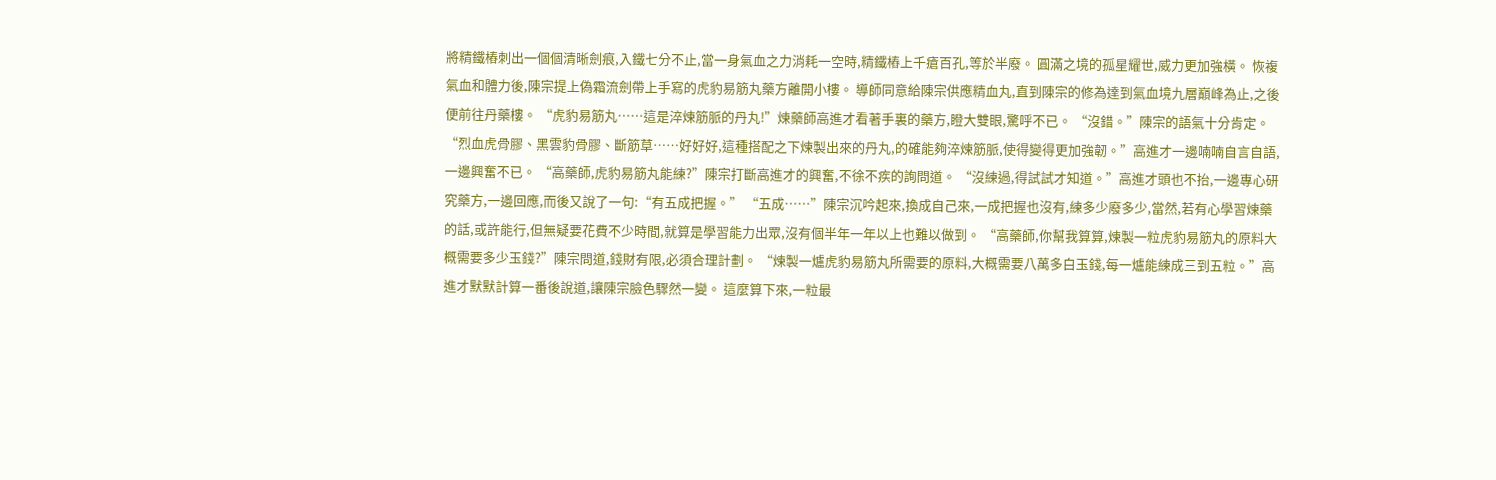將精鐵樁刺出一個個清晰劍痕,入鐵七分不止,當一身氣血之力消耗一空時,精鐵樁上千瘡百孔,等於半廢。 圓滿之境的孤星耀世,威力更加強橫。 恢複氣血和體力後,陳宗提上偽霜流劍帶上手寫的虎豹易筋丸藥方離開小樓。 導師同意給陳宗供應精血丸,直到陳宗的修為達到氣血境九層巔峰為止,之後便前往丹藥樓。 “虎豹易筋丸……這是淬煉筋脈的丹丸!”煉藥師高進才看著手裏的藥方,瞪大雙眼,驚呼不已。 “沒錯。”陳宗的語氣十分肯定。 “烈血虎骨膠、黑雲豹骨膠、斷筋草……好好好,這種搭配之下煉製出來的丹丸,的確能夠淬煉筋脈,使得變得更加強韌。”高進才一邊喃喃自言自語,一邊興奮不已。 “高藥師,虎豹易筋丸能練?”陳宗打斷高進才的興奮,不徐不疾的詢問道。 “沒練過,得試試才知道。”高進才頭也不抬,一邊專心研究藥方,一邊回應,而後又說了一句:“有五成把握。” “五成……”陳宗沉吟起來,換成自己來,一成把握也沒有,練多少廢多少,當然,若有心學習煉藥的話,或許能行,但無疑要花費不少時間,就算是學習能力出眾,沒有個半年一年以上也難以做到。 “高藥師,你幫我算算,煉製一粒虎豹易筋丸的原料大概需要多少玉錢?”陳宗問道,錢財有限,必須合理計劃。 “煉製一爐虎豹易筋丸所需要的原料,大概需要八萬多白玉錢,每一爐能練成三到五粒。”高進才默默計算一番後說道,讓陳宗臉色驟然一變。 這麼算下來,一粒最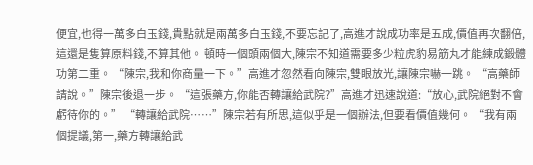便宜,也得一萬多白玉錢,貴點就是兩萬多白玉錢,不要忘記了,高進才說成功率是五成,價值再次翻倍,這還是隻算原料錢,不算其他。 頓時一個頭兩個大,陳宗不知道需要多少粒虎豹易筋丸才能練成鍛體功第二重。 “陳宗,我和你商量一下。”高進才忽然看向陳宗,雙眼放光,讓陳宗嚇一跳。 “高藥師請說。”陳宗後退一步。 “這張藥方,你能否轉讓給武院?”高進才迅速說道:“放心,武院絕對不會虧待你的。” “轉讓給武院……”陳宗若有所思,這似乎是一個辦法,但要看價值幾何。 “我有兩個提議,第一,藥方轉讓給武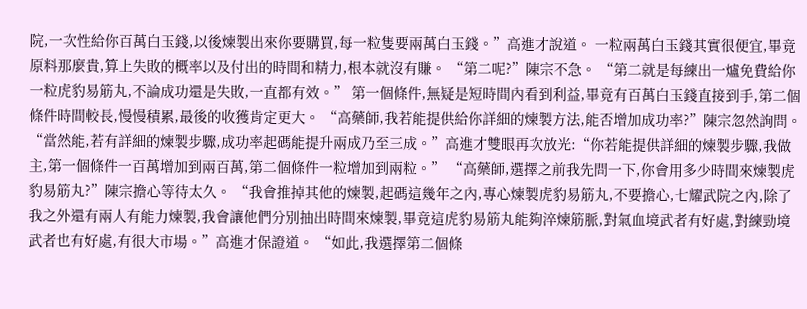院,一次性給你百萬白玉錢,以後煉製出來你要購買,每一粒隻要兩萬白玉錢。”高進才說道。 一粒兩萬白玉錢其實很便宜,畢竟原料那麼貴,算上失敗的概率以及付出的時間和精力,根本就沒有賺。 “第二呢?”陳宗不急。 “第二就是每練出一爐免費給你一粒虎豹易筋丸,不論成功還是失敗,一直都有效。” 第一個條件,無疑是短時間內看到利益,畢竟有百萬白玉錢直接到手,第二個條件時間較長,慢慢積累,最後的收獲肯定更大。 “高藥師,我若能提供給你詳細的煉製方法,能否增加成功率?”陳宗忽然詢問。 “當然能,若有詳細的煉製步驟,成功率起碼能提升兩成乃至三成。”高進才雙眼再次放光:“你若能提供詳細的煉製步驟,我做主,第一個條件一百萬增加到兩百萬,第二個條件一粒增加到兩粒。” “高藥師,選擇之前我先問一下,你會用多少時間來煉製虎豹易筋丸?”陳宗擔心等待太久。 “我會推掉其他的煉製,起碼這幾年之內,專心煉製虎豹易筋丸,不要擔心,七耀武院之內,除了我之外還有兩人有能力煉製,我會讓他們分別抽出時間來煉製,畢竟這虎豹易筋丸能夠淬煉筋脈,對氣血境武者有好處,對練勁境武者也有好處,有很大市場。”高進才保證道。 “如此,我選擇第二個條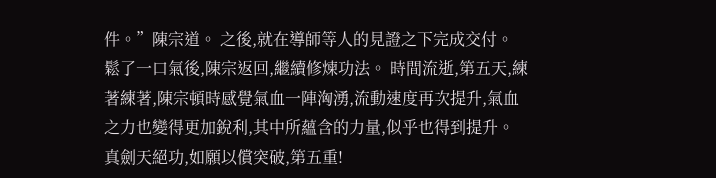件。”陳宗道。 之後,就在導師等人的見證之下完成交付。 鬆了一口氣後,陳宗返回,繼續修煉功法。 時間流逝,第五天,練著練著,陳宗頓時感覺氣血一陣洶湧,流動速度再次提升,氣血之力也變得更加銳利,其中所蘊含的力量,似乎也得到提升。 真劍天絕功,如願以償突破,第五重!